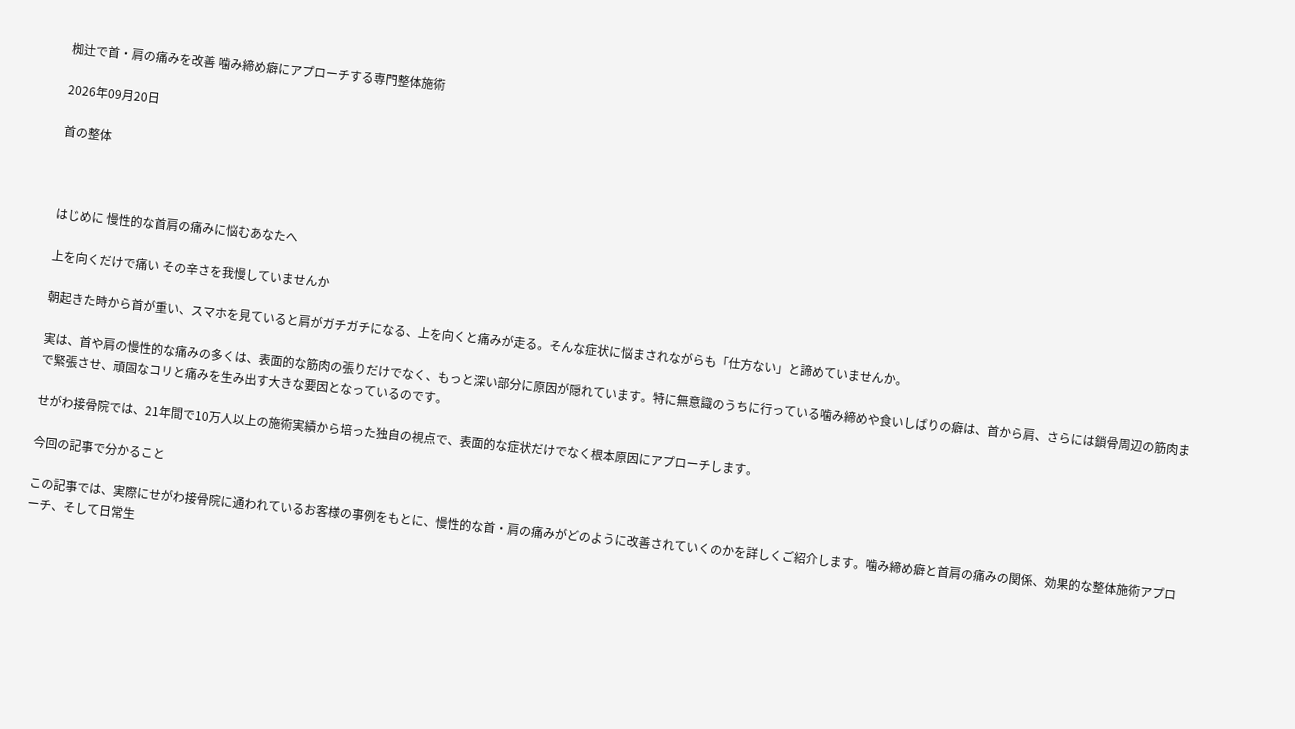椥辻で首・肩の痛みを改善 噛み締め癖にアプローチする専門整体施術

2026年09月20日

首の整体



はじめに 慢性的な首肩の痛みに悩むあなたへ

上を向くだけで痛い その辛さを我慢していませんか

朝起きた時から首が重い、スマホを見ていると肩がガチガチになる、上を向くと痛みが走る。そんな症状に悩まされながらも「仕方ない」と諦めていませんか。

実は、首や肩の慢性的な痛みの多くは、表面的な筋肉の張りだけでなく、もっと深い部分に原因が隠れています。特に無意識のうちに行っている噛み締めや食いしばりの癖は、首から肩、さらには鎖骨周辺の筋肉まで緊張させ、頑固なコリと痛みを生み出す大きな要因となっているのです。

せがわ接骨院では、21年間で10万人以上の施術実績から培った独自の視点で、表面的な症状だけでなく根本原因にアプローチします。

今回の記事で分かること

この記事では、実際にせがわ接骨院に通われているお客様の事例をもとに、慢性的な首・肩の痛みがどのように改善されていくのかを詳しくご紹介します。噛み締め癖と首肩の痛みの関係、効果的な整体施術アプローチ、そして日常生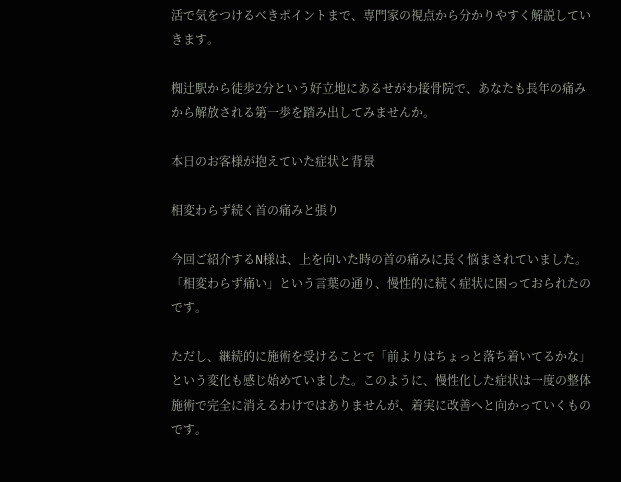活で気をつけるべきポイントまで、専門家の視点から分かりやすく解説していきます。

椥辻駅から徒歩2分という好立地にあるせがわ接骨院で、あなたも長年の痛みから解放される第一歩を踏み出してみませんか。

本日のお客様が抱えていた症状と背景

相変わらず続く首の痛みと張り

今回ご紹介するN様は、上を向いた時の首の痛みに長く悩まされていました。「相変わらず痛い」という言葉の通り、慢性的に続く症状に困っておられたのです。

ただし、継続的に施術を受けることで「前よりはちょっと落ち着いてるかな」という変化も感じ始めていました。このように、慢性化した症状は一度の整体施術で完全に消えるわけではありませんが、着実に改善へと向かっていくものです。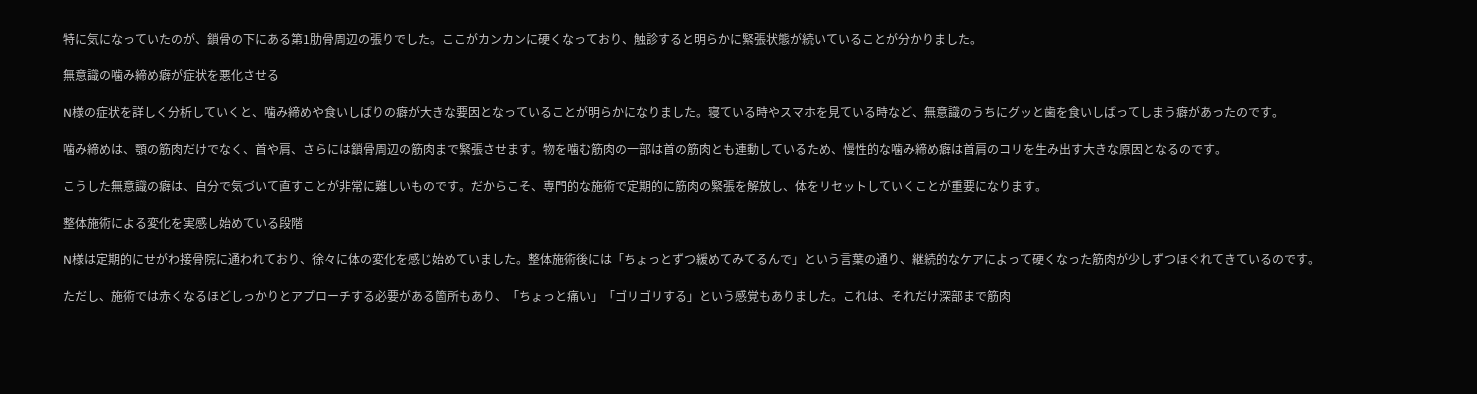特に気になっていたのが、鎖骨の下にある第1肋骨周辺の張りでした。ここがカンカンに硬くなっており、触診すると明らかに緊張状態が続いていることが分かりました。

無意識の噛み締め癖が症状を悪化させる

N様の症状を詳しく分析していくと、噛み締めや食いしばりの癖が大きな要因となっていることが明らかになりました。寝ている時やスマホを見ている時など、無意識のうちにグッと歯を食いしばってしまう癖があったのです。

噛み締めは、顎の筋肉だけでなく、首や肩、さらには鎖骨周辺の筋肉まで緊張させます。物を噛む筋肉の一部は首の筋肉とも連動しているため、慢性的な噛み締め癖は首肩のコリを生み出す大きな原因となるのです。

こうした無意識の癖は、自分で気づいて直すことが非常に難しいものです。だからこそ、専門的な施術で定期的に筋肉の緊張を解放し、体をリセットしていくことが重要になります。

整体施術による変化を実感し始めている段階

N様は定期的にせがわ接骨院に通われており、徐々に体の変化を感じ始めていました。整体施術後には「ちょっとずつ緩めてみてるんで」という言葉の通り、継続的なケアによって硬くなった筋肉が少しずつほぐれてきているのです。

ただし、施術では赤くなるほどしっかりとアプローチする必要がある箇所もあり、「ちょっと痛い」「ゴリゴリする」という感覚もありました。これは、それだけ深部まで筋肉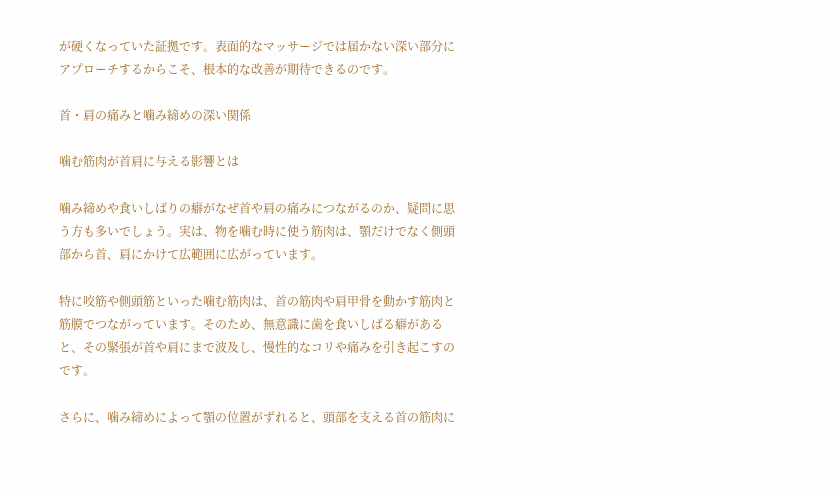が硬くなっていた証拠です。表面的なマッサージでは届かない深い部分にアプローチするからこそ、根本的な改善が期待できるのです。

首・肩の痛みと噛み締めの深い関係

噛む筋肉が首肩に与える影響とは

噛み締めや食いしばりの癖がなぜ首や肩の痛みにつながるのか、疑問に思う方も多いでしょう。実は、物を噛む時に使う筋肉は、顎だけでなく側頭部から首、肩にかけて広範囲に広がっています。

特に咬筋や側頭筋といった噛む筋肉は、首の筋肉や肩甲骨を動かす筋肉と筋膜でつながっています。そのため、無意識に歯を食いしばる癖があると、その緊張が首や肩にまで波及し、慢性的なコリや痛みを引き起こすのです。

さらに、噛み締めによって顎の位置がずれると、頭部を支える首の筋肉に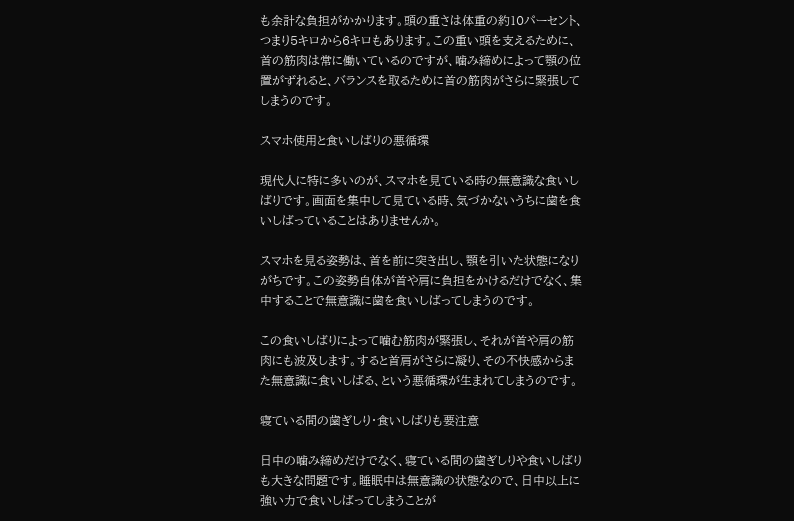も余計な負担がかかります。頭の重さは体重の約10パーセント、つまり5キロから6キロもあります。この重い頭を支えるために、首の筋肉は常に働いているのですが、噛み締めによって顎の位置がずれると、バランスを取るために首の筋肉がさらに緊張してしまうのです。

スマホ使用と食いしばりの悪循環

現代人に特に多いのが、スマホを見ている時の無意識な食いしばりです。画面を集中して見ている時、気づかないうちに歯を食いしばっていることはありませんか。

スマホを見る姿勢は、首を前に突き出し、顎を引いた状態になりがちです。この姿勢自体が首や肩に負担をかけるだけでなく、集中することで無意識に歯を食いしばってしまうのです。

この食いしばりによって噛む筋肉が緊張し、それが首や肩の筋肉にも波及します。すると首肩がさらに凝り、その不快感からまた無意識に食いしばる、という悪循環が生まれてしまうのです。

寝ている間の歯ぎしり・食いしばりも要注意

日中の噛み締めだけでなく、寝ている間の歯ぎしりや食いしばりも大きな問題です。睡眠中は無意識の状態なので、日中以上に強い力で食いしばってしまうことが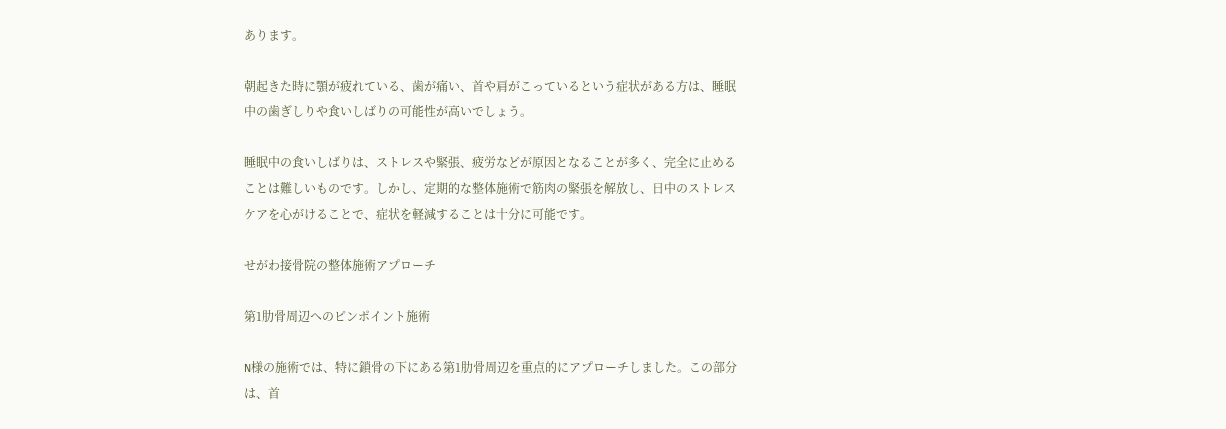あります。

朝起きた時に顎が疲れている、歯が痛い、首や肩がこっているという症状がある方は、睡眠中の歯ぎしりや食いしばりの可能性が高いでしょう。

睡眠中の食いしばりは、ストレスや緊張、疲労などが原因となることが多く、完全に止めることは難しいものです。しかし、定期的な整体施術で筋肉の緊張を解放し、日中のストレスケアを心がけることで、症状を軽減することは十分に可能です。

せがわ接骨院の整体施術アプローチ

第1肋骨周辺へのピンポイント施術

N様の施術では、特に鎖骨の下にある第1肋骨周辺を重点的にアプローチしました。この部分は、首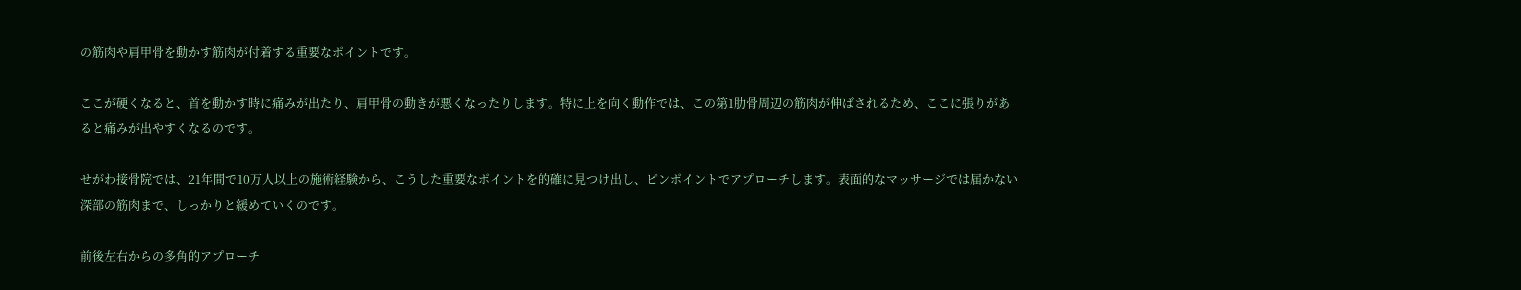の筋肉や肩甲骨を動かす筋肉が付着する重要なポイントです。

ここが硬くなると、首を動かす時に痛みが出たり、肩甲骨の動きが悪くなったりします。特に上を向く動作では、この第1肋骨周辺の筋肉が伸ばされるため、ここに張りがあると痛みが出やすくなるのです。

せがわ接骨院では、21年間で10万人以上の施術経験から、こうした重要なポイントを的確に見つけ出し、ピンポイントでアプローチします。表面的なマッサージでは届かない深部の筋肉まで、しっかりと緩めていくのです。

前後左右からの多角的アプローチ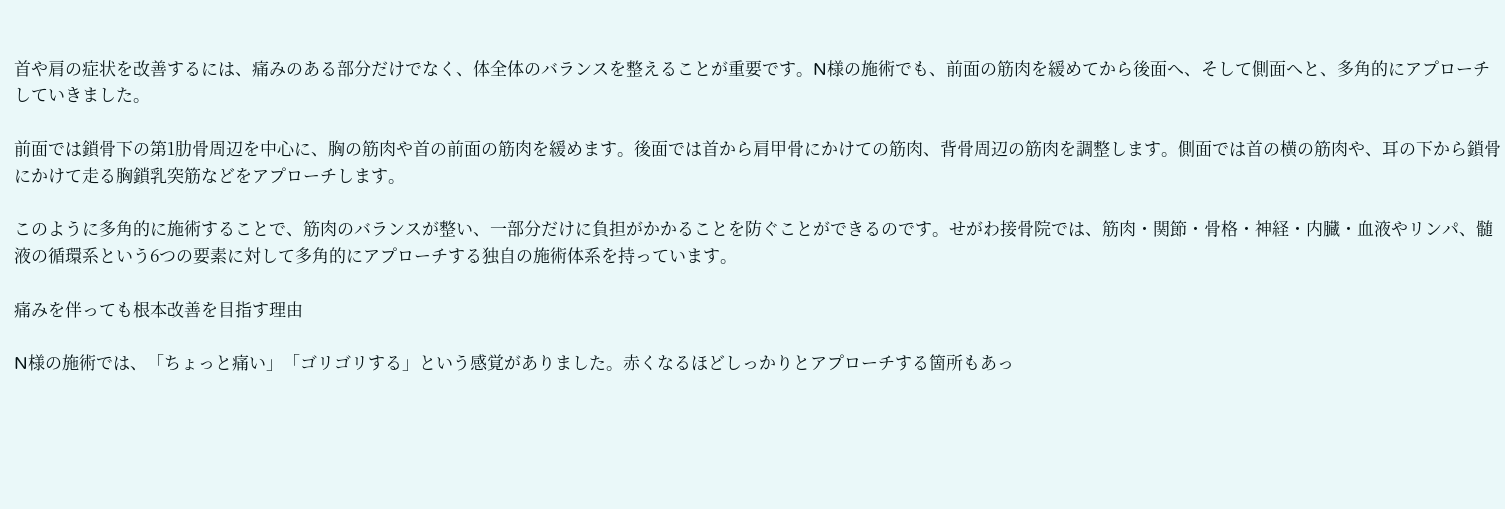首や肩の症状を改善するには、痛みのある部分だけでなく、体全体のバランスを整えることが重要です。N様の施術でも、前面の筋肉を緩めてから後面へ、そして側面へと、多角的にアプローチしていきました。

前面では鎖骨下の第1肋骨周辺を中心に、胸の筋肉や首の前面の筋肉を緩めます。後面では首から肩甲骨にかけての筋肉、背骨周辺の筋肉を調整します。側面では首の横の筋肉や、耳の下から鎖骨にかけて走る胸鎖乳突筋などをアプローチします。

このように多角的に施術することで、筋肉のバランスが整い、一部分だけに負担がかかることを防ぐことができるのです。せがわ接骨院では、筋肉・関節・骨格・神経・内臓・血液やリンパ、髄液の循環系という6つの要素に対して多角的にアプローチする独自の施術体系を持っています。

痛みを伴っても根本改善を目指す理由

N様の施術では、「ちょっと痛い」「ゴリゴリする」という感覚がありました。赤くなるほどしっかりとアプローチする箇所もあっ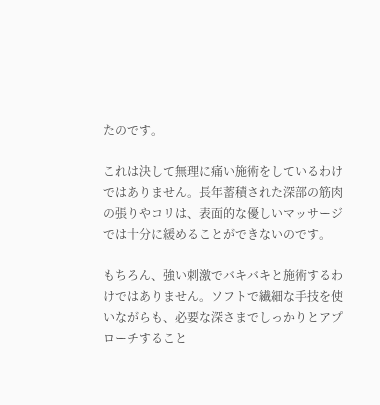たのです。

これは決して無理に痛い施術をしているわけではありません。長年蓄積された深部の筋肉の張りやコリは、表面的な優しいマッサージでは十分に緩めることができないのです。

もちろん、強い刺激でバキバキと施術するわけではありません。ソフトで繊細な手技を使いながらも、必要な深さまでしっかりとアプローチすること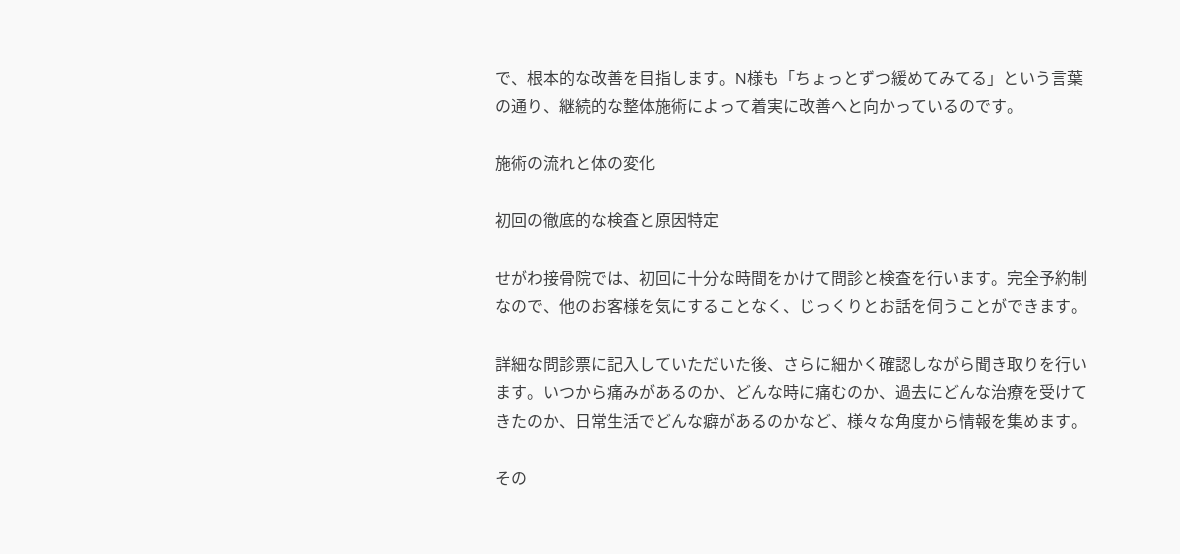で、根本的な改善を目指します。N様も「ちょっとずつ緩めてみてる」という言葉の通り、継続的な整体施術によって着実に改善へと向かっているのです。

施術の流れと体の変化

初回の徹底的な検査と原因特定

せがわ接骨院では、初回に十分な時間をかけて問診と検査を行います。完全予約制なので、他のお客様を気にすることなく、じっくりとお話を伺うことができます。

詳細な問診票に記入していただいた後、さらに細かく確認しながら聞き取りを行います。いつから痛みがあるのか、どんな時に痛むのか、過去にどんな治療を受けてきたのか、日常生活でどんな癖があるのかなど、様々な角度から情報を集めます。

その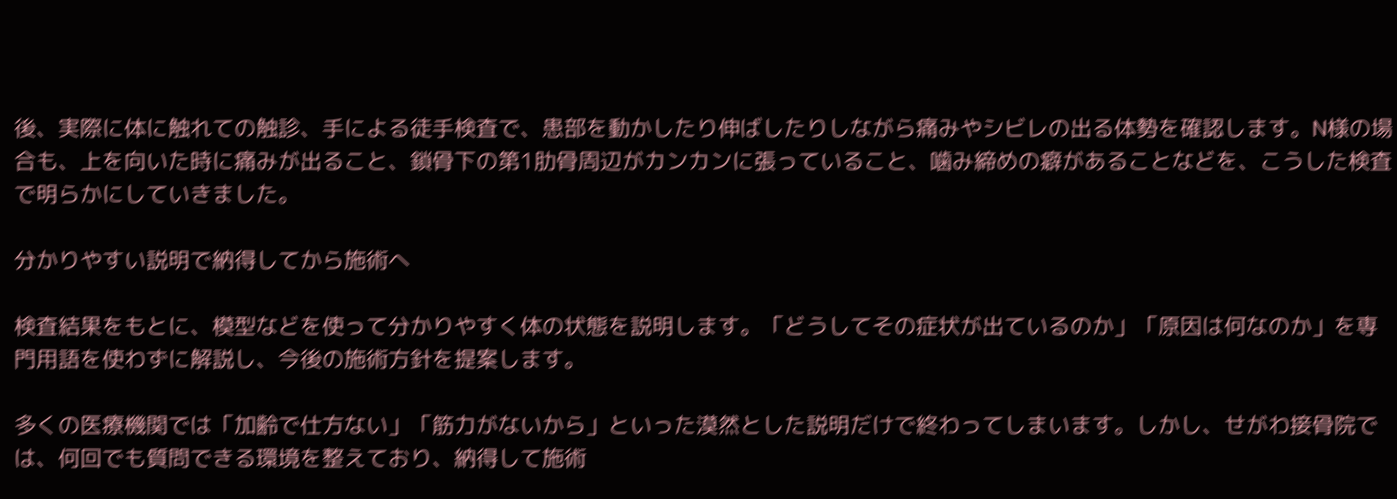後、実際に体に触れての触診、手による徒手検査で、患部を動かしたり伸ばしたりしながら痛みやシビレの出る体勢を確認します。N様の場合も、上を向いた時に痛みが出ること、鎖骨下の第1肋骨周辺がカンカンに張っていること、噛み締めの癖があることなどを、こうした検査で明らかにしていきました。

分かりやすい説明で納得してから施術へ

検査結果をもとに、模型などを使って分かりやすく体の状態を説明します。「どうしてその症状が出ているのか」「原因は何なのか」を専門用語を使わずに解説し、今後の施術方針を提案します。

多くの医療機関では「加齢で仕方ない」「筋力がないから」といった漠然とした説明だけで終わってしまいます。しかし、せがわ接骨院では、何回でも質問できる環境を整えており、納得して施術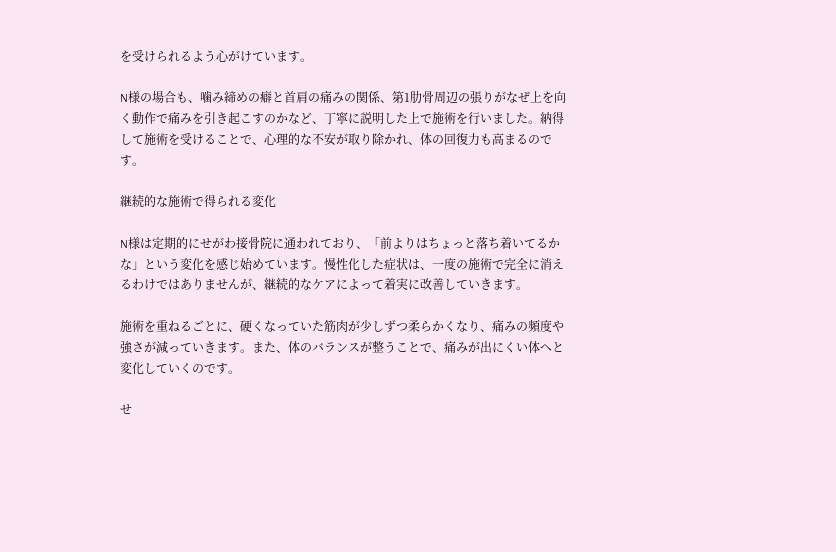を受けられるよう心がけています。

N様の場合も、噛み締めの癖と首肩の痛みの関係、第1肋骨周辺の張りがなぜ上を向く動作で痛みを引き起こすのかなど、丁寧に説明した上で施術を行いました。納得して施術を受けることで、心理的な不安が取り除かれ、体の回復力も高まるのです。

継続的な施術で得られる変化

N様は定期的にせがわ接骨院に通われており、「前よりはちょっと落ち着いてるかな」という変化を感じ始めています。慢性化した症状は、一度の施術で完全に消えるわけではありませんが、継続的なケアによって着実に改善していきます。

施術を重ねるごとに、硬くなっていた筋肉が少しずつ柔らかくなり、痛みの頻度や強さが減っていきます。また、体のバランスが整うことで、痛みが出にくい体へと変化していくのです。

せ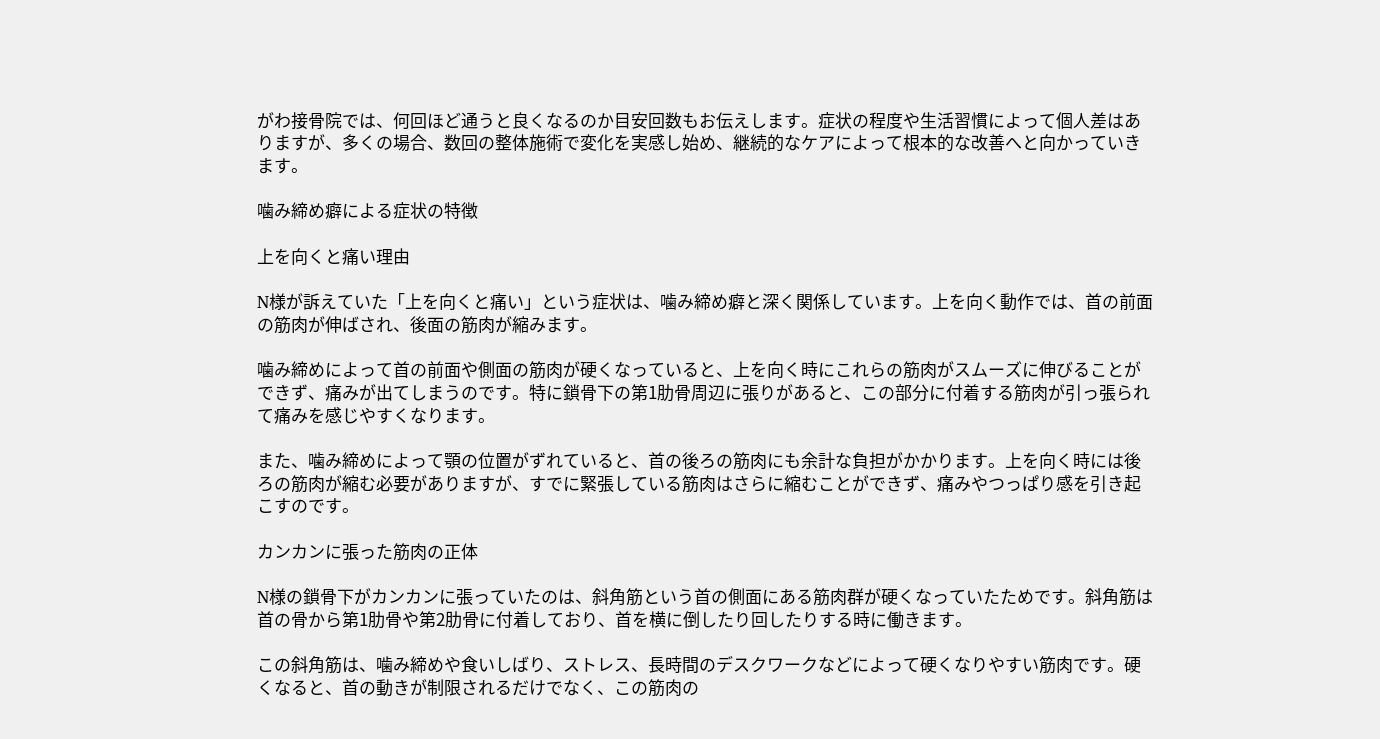がわ接骨院では、何回ほど通うと良くなるのか目安回数もお伝えします。症状の程度や生活習慣によって個人差はありますが、多くの場合、数回の整体施術で変化を実感し始め、継続的なケアによって根本的な改善へと向かっていきます。

噛み締め癖による症状の特徴

上を向くと痛い理由

N様が訴えていた「上を向くと痛い」という症状は、噛み締め癖と深く関係しています。上を向く動作では、首の前面の筋肉が伸ばされ、後面の筋肉が縮みます。

噛み締めによって首の前面や側面の筋肉が硬くなっていると、上を向く時にこれらの筋肉がスムーズに伸びることができず、痛みが出てしまうのです。特に鎖骨下の第1肋骨周辺に張りがあると、この部分に付着する筋肉が引っ張られて痛みを感じやすくなります。

また、噛み締めによって顎の位置がずれていると、首の後ろの筋肉にも余計な負担がかかります。上を向く時には後ろの筋肉が縮む必要がありますが、すでに緊張している筋肉はさらに縮むことができず、痛みやつっぱり感を引き起こすのです。

カンカンに張った筋肉の正体

N様の鎖骨下がカンカンに張っていたのは、斜角筋という首の側面にある筋肉群が硬くなっていたためです。斜角筋は首の骨から第1肋骨や第2肋骨に付着しており、首を横に倒したり回したりする時に働きます。

この斜角筋は、噛み締めや食いしばり、ストレス、長時間のデスクワークなどによって硬くなりやすい筋肉です。硬くなると、首の動きが制限されるだけでなく、この筋肉の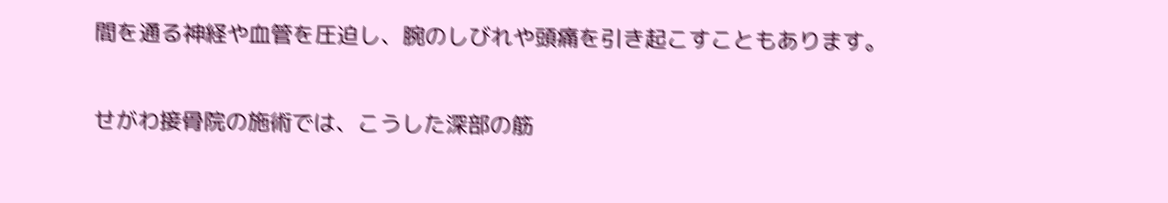間を通る神経や血管を圧迫し、腕のしびれや頭痛を引き起こすこともあります。

せがわ接骨院の施術では、こうした深部の筋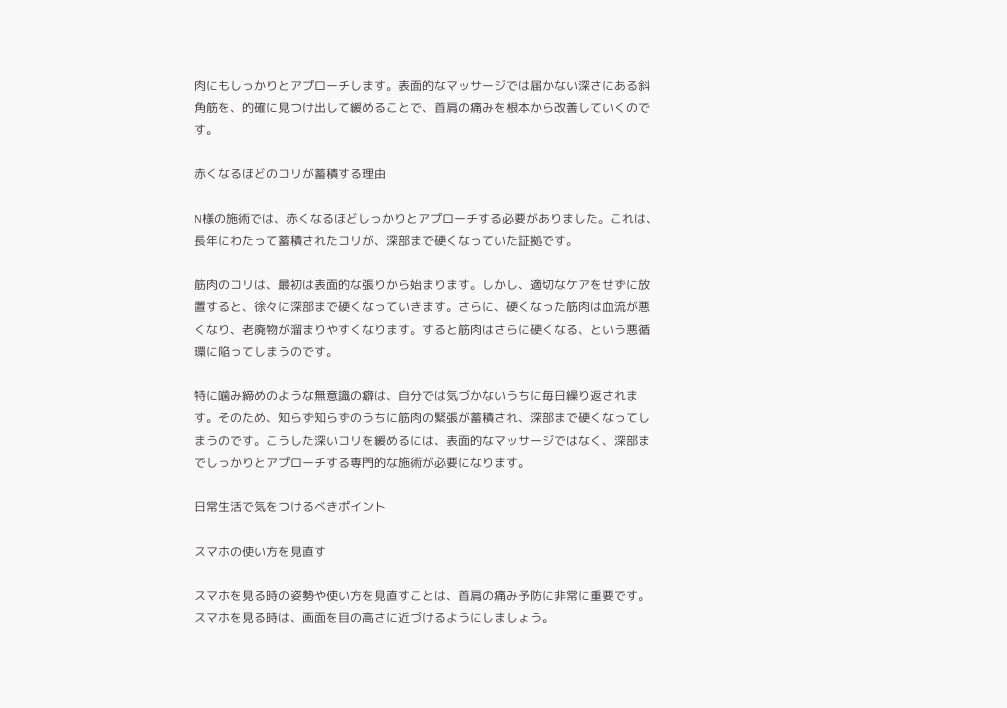肉にもしっかりとアプローチします。表面的なマッサージでは届かない深さにある斜角筋を、的確に見つけ出して緩めることで、首肩の痛みを根本から改善していくのです。

赤くなるほどのコリが蓄積する理由

N様の施術では、赤くなるほどしっかりとアプローチする必要がありました。これは、長年にわたって蓄積されたコリが、深部まで硬くなっていた証拠です。

筋肉のコリは、最初は表面的な張りから始まります。しかし、適切なケアをせずに放置すると、徐々に深部まで硬くなっていきます。さらに、硬くなった筋肉は血流が悪くなり、老廃物が溜まりやすくなります。すると筋肉はさらに硬くなる、という悪循環に陥ってしまうのです。

特に噛み締めのような無意識の癖は、自分では気づかないうちに毎日繰り返されます。そのため、知らず知らずのうちに筋肉の緊張が蓄積され、深部まで硬くなってしまうのです。こうした深いコリを緩めるには、表面的なマッサージではなく、深部までしっかりとアプローチする専門的な施術が必要になります。

日常生活で気をつけるべきポイント

スマホの使い方を見直す

スマホを見る時の姿勢や使い方を見直すことは、首肩の痛み予防に非常に重要です。スマホを見る時は、画面を目の高さに近づけるようにしましょう。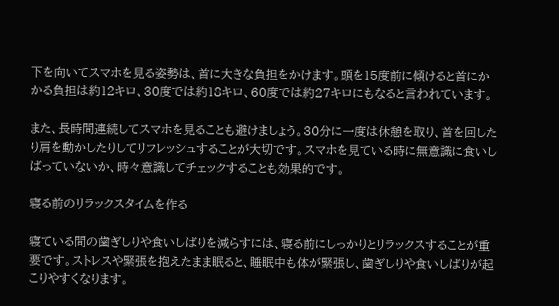下を向いてスマホを見る姿勢は、首に大きな負担をかけます。頭を15度前に傾けると首にかかる負担は約12キロ、30度では約18キロ、60度では約27キロにもなると言われています。

また、長時間連続してスマホを見ることも避けましょう。30分に一度は休憩を取り、首を回したり肩を動かしたりしてリフレッシュすることが大切です。スマホを見ている時に無意識に食いしばっていないか、時々意識してチェックすることも効果的です。

寝る前のリラックスタイムを作る

寝ている間の歯ぎしりや食いしばりを減らすには、寝る前にしっかりとリラックスすることが重要です。ストレスや緊張を抱えたまま眠ると、睡眠中も体が緊張し、歯ぎしりや食いしばりが起こりやすくなります。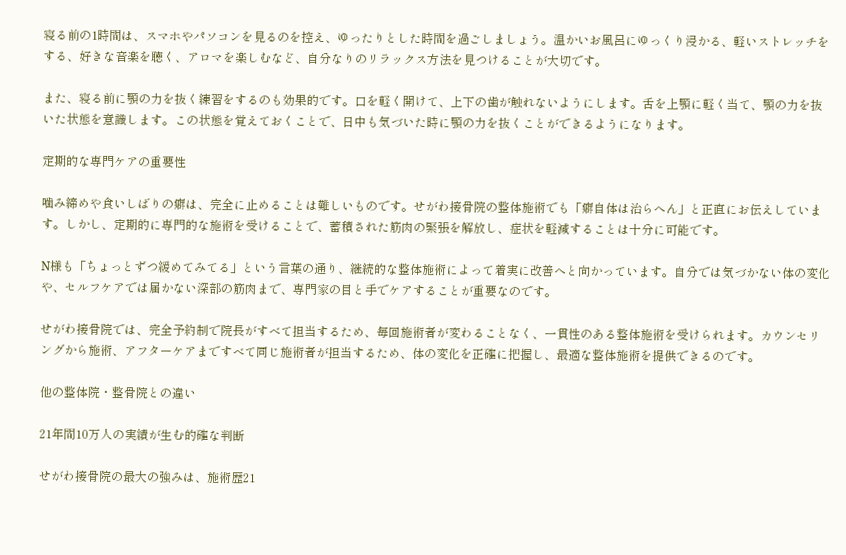寝る前の1時間は、スマホやパソコンを見るのを控え、ゆったりとした時間を過ごしましょう。温かいお風呂にゆっくり浸かる、軽いストレッチをする、好きな音楽を聴く、アロマを楽しむなど、自分なりのリラックス方法を見つけることが大切です。

また、寝る前に顎の力を抜く練習をするのも効果的です。口を軽く開けて、上下の歯が触れないようにします。舌を上顎に軽く当て、顎の力を抜いた状態を意識します。この状態を覚えておくことで、日中も気づいた時に顎の力を抜くことができるようになります。

定期的な専門ケアの重要性

噛み締めや食いしばりの癖は、完全に止めることは難しいものです。せがわ接骨院の整体施術でも「癖自体は治らへん」と正直にお伝えしています。しかし、定期的に専門的な施術を受けることで、蓄積された筋肉の緊張を解放し、症状を軽減することは十分に可能です。

N様も「ちょっとずつ緩めてみてる」という言葉の通り、継続的な整体施術によって着実に改善へと向かっています。自分では気づかない体の変化や、セルフケアでは届かない深部の筋肉まで、専門家の目と手でケアすることが重要なのです。

せがわ接骨院では、完全予約制で院長がすべて担当するため、毎回施術者が変わることなく、一貫性のある整体施術を受けられます。カウンセリングから施術、アフターケアまですべて同じ施術者が担当するため、体の変化を正確に把握し、最適な整体施術を提供できるのです。

他の整体院・整骨院との違い

21年間10万人の実績が生む的確な判断

せがわ接骨院の最大の強みは、施術歴21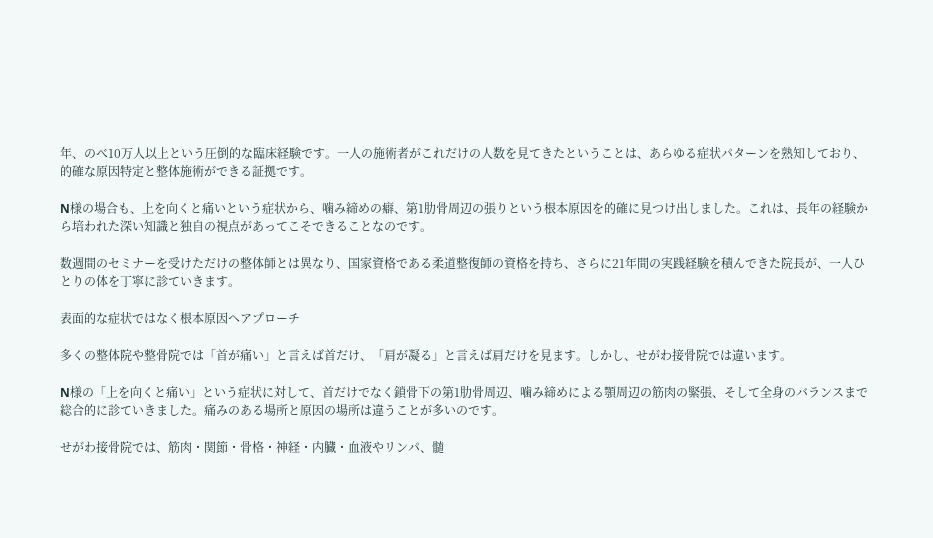年、のべ10万人以上という圧倒的な臨床経験です。一人の施術者がこれだけの人数を見てきたということは、あらゆる症状パターンを熟知しており、的確な原因特定と整体施術ができる証拠です。

N様の場合も、上を向くと痛いという症状から、噛み締めの癖、第1肋骨周辺の張りという根本原因を的確に見つけ出しました。これは、長年の経験から培われた深い知識と独自の視点があってこそできることなのです。

数週間のセミナーを受けただけの整体師とは異なり、国家資格である柔道整復師の資格を持ち、さらに21年間の実践経験を積んできた院長が、一人ひとりの体を丁寧に診ていきます。

表面的な症状ではなく根本原因へアプローチ

多くの整体院や整骨院では「首が痛い」と言えば首だけ、「肩が凝る」と言えば肩だけを見ます。しかし、せがわ接骨院では違います。

N様の「上を向くと痛い」という症状に対して、首だけでなく鎖骨下の第1肋骨周辺、噛み締めによる顎周辺の筋肉の緊張、そして全身のバランスまで総合的に診ていきました。痛みのある場所と原因の場所は違うことが多いのです。

せがわ接骨院では、筋肉・関節・骨格・神経・内臓・血液やリンパ、髄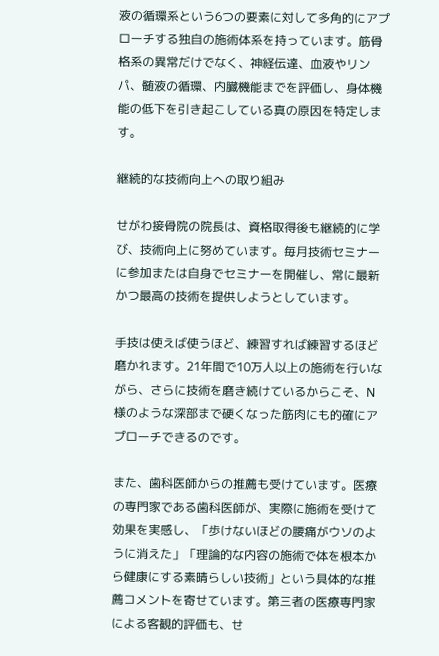液の循環系という6つの要素に対して多角的にアプローチする独自の施術体系を持っています。筋骨格系の異常だけでなく、神経伝達、血液やリンパ、髄液の循環、内臓機能までを評価し、身体機能の低下を引き起こしている真の原因を特定します。

継続的な技術向上への取り組み

せがわ接骨院の院長は、資格取得後も継続的に学び、技術向上に努めています。毎月技術セミナーに参加または自身でセミナーを開催し、常に最新かつ最高の技術を提供しようとしています。

手技は使えば使うほど、練習すれば練習するほど磨かれます。21年間で10万人以上の施術を行いながら、さらに技術を磨き続けているからこそ、N様のような深部まで硬くなった筋肉にも的確にアプローチできるのです。

また、歯科医師からの推薦も受けています。医療の専門家である歯科医師が、実際に施術を受けて効果を実感し、「歩けないほどの腰痛がウソのように消えた」「理論的な内容の施術で体を根本から健康にする素晴らしい技術」という具体的な推薦コメントを寄せています。第三者の医療専門家による客観的評価も、せ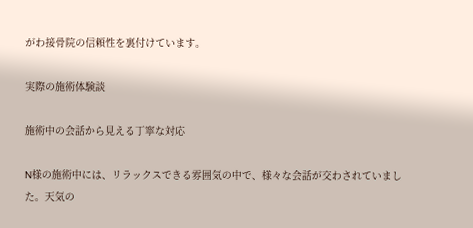がわ接骨院の信頼性を裏付けています。

実際の施術体験談

施術中の会話から見える丁寧な対応

N様の施術中には、リラックスできる雰囲気の中で、様々な会話が交わされていました。天気の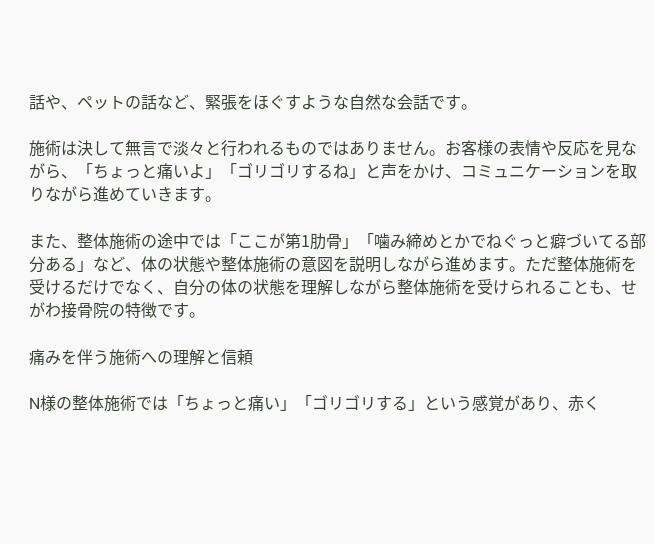話や、ペットの話など、緊張をほぐすような自然な会話です。

施術は決して無言で淡々と行われるものではありません。お客様の表情や反応を見ながら、「ちょっと痛いよ」「ゴリゴリするね」と声をかけ、コミュニケーションを取りながら進めていきます。

また、整体施術の途中では「ここが第1肋骨」「噛み締めとかでねぐっと癖づいてる部分ある」など、体の状態や整体施術の意図を説明しながら進めます。ただ整体施術を受けるだけでなく、自分の体の状態を理解しながら整体施術を受けられることも、せがわ接骨院の特徴です。

痛みを伴う施術への理解と信頼

N様の整体施術では「ちょっと痛い」「ゴリゴリする」という感覚があり、赤く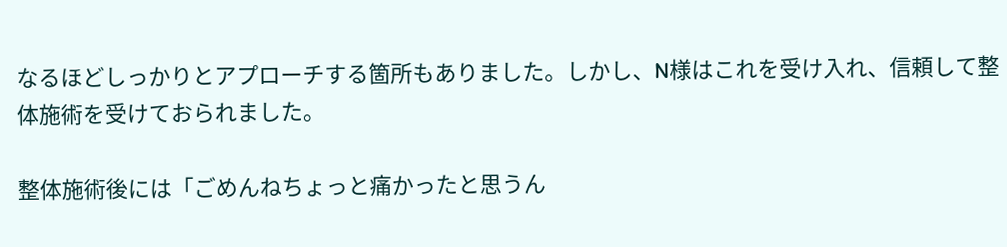なるほどしっかりとアプローチする箇所もありました。しかし、N様はこれを受け入れ、信頼して整体施術を受けておられました。

整体施術後には「ごめんねちょっと痛かったと思うん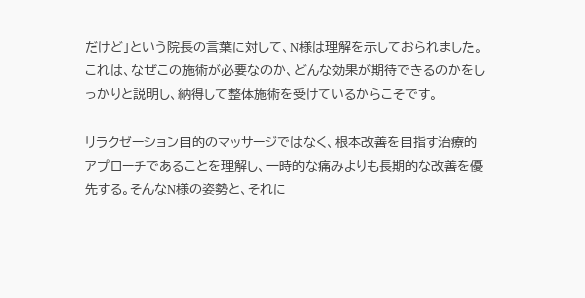だけど」という院長の言葉に対して、N様は理解を示しておられました。これは、なぜこの施術が必要なのか、どんな効果が期待できるのかをしっかりと説明し、納得して整体施術を受けているからこそです。

リラクゼーション目的のマッサージではなく、根本改善を目指す治療的アプローチであることを理解し、一時的な痛みよりも長期的な改善を優先する。そんなN様の姿勢と、それに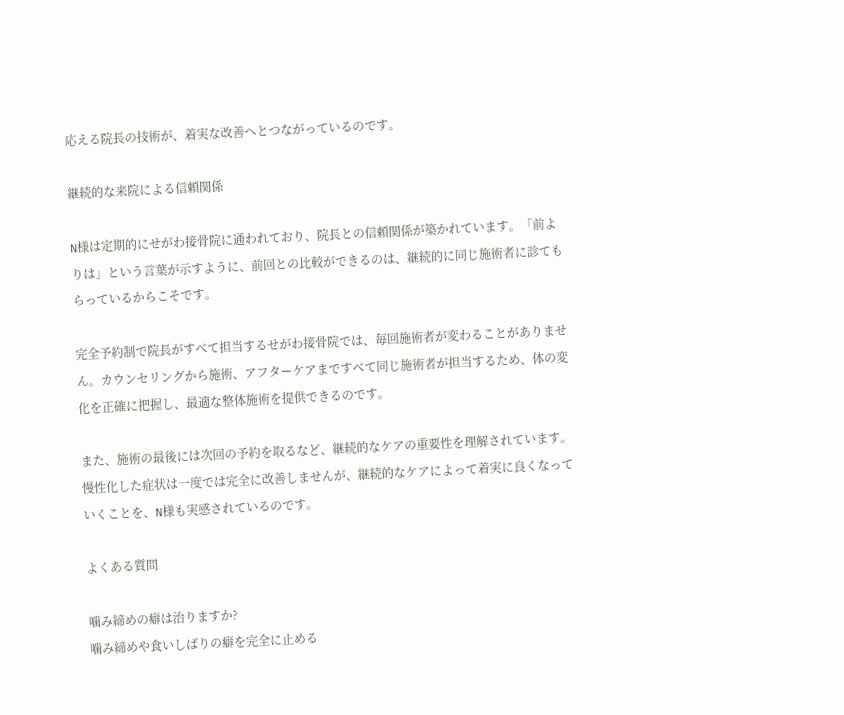応える院長の技術が、着実な改善へとつながっているのです。

継続的な来院による信頼関係

N様は定期的にせがわ接骨院に通われており、院長との信頼関係が築かれています。「前よりは」という言葉が示すように、前回との比較ができるのは、継続的に同じ施術者に診てもらっているからこそです。

完全予約制で院長がすべて担当するせがわ接骨院では、毎回施術者が変わることがありません。カウンセリングから施術、アフターケアまですべて同じ施術者が担当するため、体の変化を正確に把握し、最適な整体施術を提供できるのです。

また、施術の最後には次回の予約を取るなど、継続的なケアの重要性を理解されています。慢性化した症状は一度では完全に改善しませんが、継続的なケアによって着実に良くなっていくことを、N様も実感されているのです。

よくある質問

噛み締めの癖は治りますか?
噛み締めや食いしばりの癖を完全に止める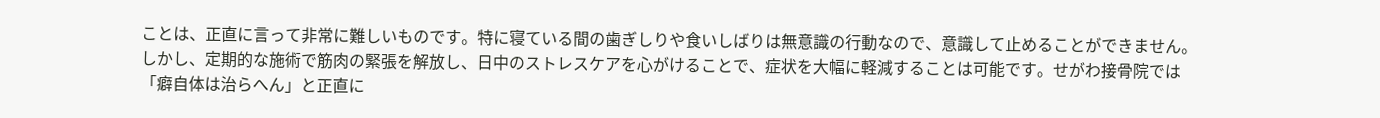ことは、正直に言って非常に難しいものです。特に寝ている間の歯ぎしりや食いしばりは無意識の行動なので、意識して止めることができません。しかし、定期的な施術で筋肉の緊張を解放し、日中のストレスケアを心がけることで、症状を大幅に軽減することは可能です。せがわ接骨院では「癖自体は治らへん」と正直に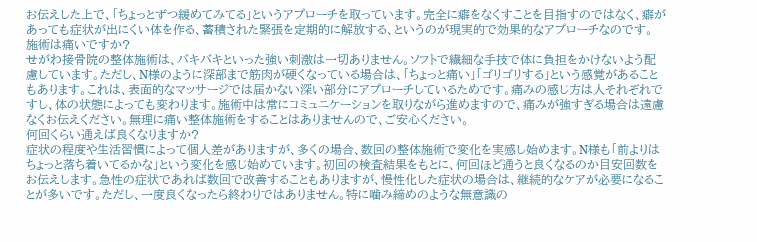お伝えした上で、「ちょっとずつ緩めてみてる」というアプローチを取っています。完全に癖をなくすことを目指すのではなく、癖があっても症状が出にくい体を作る、蓄積された緊張を定期的に解放する、というのが現実的で効果的なアプローチなのです。
施術は痛いですか?
せがわ接骨院の整体施術は、バキバキといった強い刺激は一切ありません。ソフトで繊細な手技で体に負担をかけないよう配慮しています。ただし、N様のように深部まで筋肉が硬くなっている場合は、「ちょっと痛い」「ゴリゴリする」という感覚があることもあります。これは、表面的なマッサージでは届かない深い部分にアプローチしているためです。痛みの感じ方は人それぞれですし、体の状態によっても変わります。施術中は常にコミュニケーションを取りながら進めますので、痛みが強すぎる場合は遠慮なくお伝えください。無理に痛い整体施術をすることはありませんので、ご安心ください。
何回くらい通えば良くなりますか?
症状の程度や生活習慣によって個人差がありますが、多くの場合、数回の整体施術で変化を実感し始めます。N様も「前よりはちょっと落ち着いてるかな」という変化を感じ始めています。初回の検査結果をもとに、何回ほど通うと良くなるのか目安回数をお伝えします。急性の症状であれば数回で改善することもありますが、慢性化した症状の場合は、継続的なケアが必要になることが多いです。ただし、一度良くなったら終わりではありません。特に噛み締めのような無意識の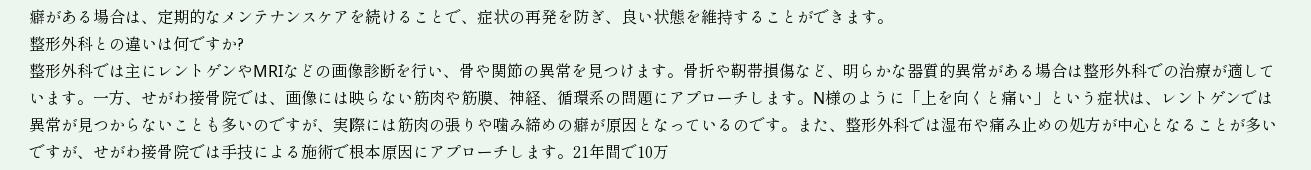癖がある場合は、定期的なメンテナンスケアを続けることで、症状の再発を防ぎ、良い状態を維持することができます。
整形外科との違いは何ですか?
整形外科では主にレントゲンやMRIなどの画像診断を行い、骨や関節の異常を見つけます。骨折や靭帯損傷など、明らかな器質的異常がある場合は整形外科での治療が適しています。一方、せがわ接骨院では、画像には映らない筋肉や筋膜、神経、循環系の問題にアプローチします。N様のように「上を向くと痛い」という症状は、レントゲンでは異常が見つからないことも多いのですが、実際には筋肉の張りや噛み締めの癖が原因となっているのです。また、整形外科では湿布や痛み止めの処方が中心となることが多いですが、せがわ接骨院では手技による施術で根本原因にアプローチします。21年間で10万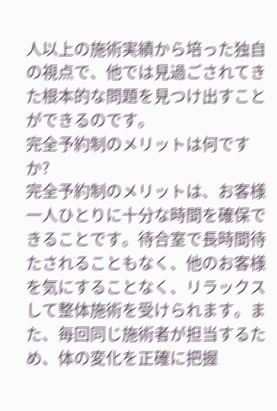人以上の施術実績から培った独自の視点で、他では見過ごされてきた根本的な問題を見つけ出すことができるのです。
完全予約制のメリットは何ですか?
完全予約制のメリットは、お客様一人ひとりに十分な時間を確保できることです。待合室で長時間待たされることもなく、他のお客様を気にすることなく、リラックスして整体施術を受けられます。また、毎回同じ施術者が担当するため、体の変化を正確に把握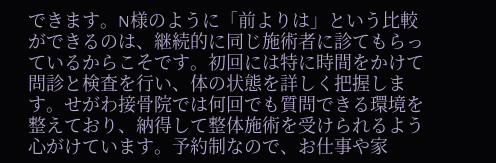できます。N様のように「前よりは」という比較ができるのは、継続的に同じ施術者に診てもらっているからこそです。初回には特に時間をかけて問診と検査を行い、体の状態を詳しく把握します。せがわ接骨院では何回でも質問できる環境を整えており、納得して整体施術を受けられるよう心がけています。予約制なので、お仕事や家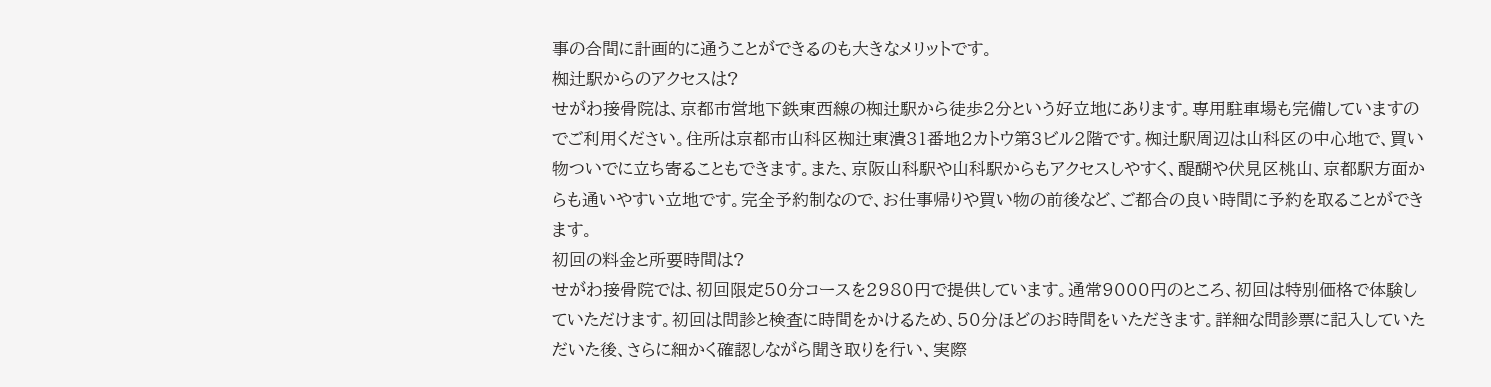事の合間に計画的に通うことができるのも大きなメリットです。
椥辻駅からのアクセスは?
せがわ接骨院は、京都市営地下鉄東西線の椥辻駅から徒歩2分という好立地にあります。専用駐車場も完備していますのでご利用ください。住所は京都市山科区椥辻東潰31番地2カトウ第3ビル2階です。椥辻駅周辺は山科区の中心地で、買い物ついでに立ち寄ることもできます。また、京阪山科駅や山科駅からもアクセスしやすく、醍醐や伏見区桃山、京都駅方面からも通いやすい立地です。完全予約制なので、お仕事帰りや買い物の前後など、ご都合の良い時間に予約を取ることができます。
初回の料金と所要時間は?
せがわ接骨院では、初回限定50分コースを2980円で提供しています。通常9000円のところ、初回は特別価格で体験していただけます。初回は問診と検査に時間をかけるため、50分ほどのお時間をいただきます。詳細な問診票に記入していただいた後、さらに細かく確認しながら聞き取りを行い、実際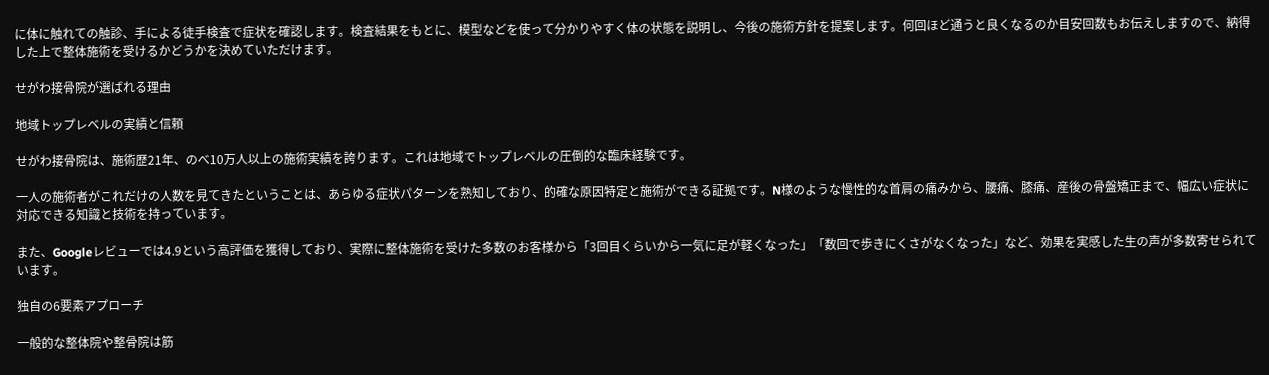に体に触れての触診、手による徒手検査で症状を確認します。検査結果をもとに、模型などを使って分かりやすく体の状態を説明し、今後の施術方針を提案します。何回ほど通うと良くなるのか目安回数もお伝えしますので、納得した上で整体施術を受けるかどうかを決めていただけます。

せがわ接骨院が選ばれる理由

地域トップレベルの実績と信頼

せがわ接骨院は、施術歴21年、のべ10万人以上の施術実績を誇ります。これは地域でトップレベルの圧倒的な臨床経験です。

一人の施術者がこれだけの人数を見てきたということは、あらゆる症状パターンを熟知しており、的確な原因特定と施術ができる証拠です。N様のような慢性的な首肩の痛みから、腰痛、膝痛、産後の骨盤矯正まで、幅広い症状に対応できる知識と技術を持っています。

また、Googleレビューでは4.9という高評価を獲得しており、実際に整体施術を受けた多数のお客様から「3回目くらいから一気に足が軽くなった」「数回で歩きにくさがなくなった」など、効果を実感した生の声が多数寄せられています。

独自の6要素アプローチ

一般的な整体院や整骨院は筋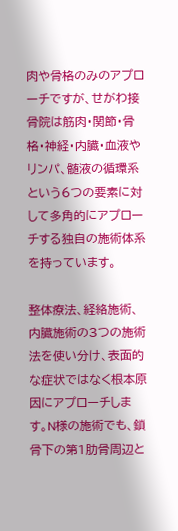肉や骨格のみのアプローチですが、せがわ接骨院は筋肉・関節・骨格・神経・内臓・血液やリンパ、髄液の循環系という6つの要素に対して多角的にアプローチする独自の施術体系を持っています。

整体療法、経絡施術、内臓施術の3つの施術法を使い分け、表面的な症状ではなく根本原因にアプローチします。N様の施術でも、鎖骨下の第1肋骨周辺と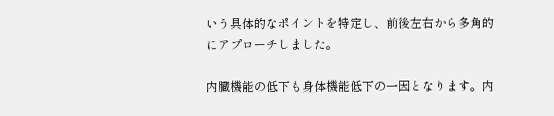いう具体的なポイントを特定し、前後左右から多角的にアプローチしました。

内臓機能の低下も身体機能低下の一因となります。内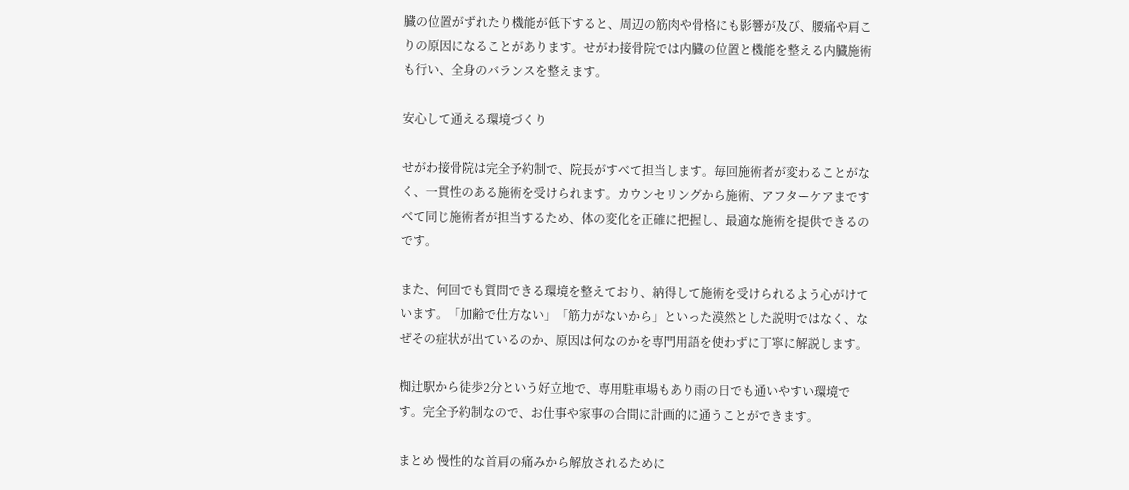臓の位置がずれたり機能が低下すると、周辺の筋肉や骨格にも影響が及び、腰痛や肩こりの原因になることがあります。せがわ接骨院では内臓の位置と機能を整える内臓施術も行い、全身のバランスを整えます。

安心して通える環境づくり

せがわ接骨院は完全予約制で、院長がすべて担当します。毎回施術者が変わることがなく、一貫性のある施術を受けられます。カウンセリングから施術、アフターケアまですべて同じ施術者が担当するため、体の変化を正確に把握し、最適な施術を提供できるのです。

また、何回でも質問できる環境を整えており、納得して施術を受けられるよう心がけています。「加齢で仕方ない」「筋力がないから」といった漠然とした説明ではなく、なぜその症状が出ているのか、原因は何なのかを専門用語を使わずに丁寧に解説します。

椥辻駅から徒歩2分という好立地で、専用駐車場もあり雨の日でも通いやすい環境です。完全予約制なので、お仕事や家事の合間に計画的に通うことができます。

まとめ 慢性的な首肩の痛みから解放されるために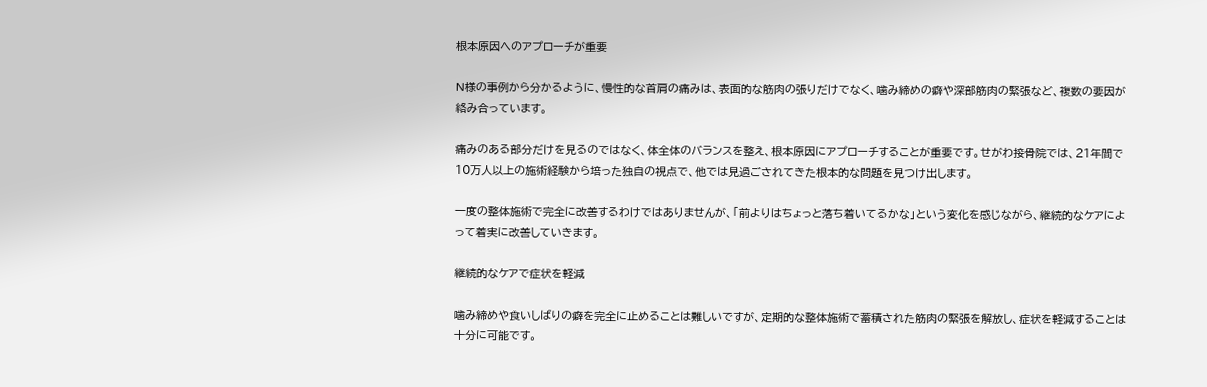根本原因へのアプローチが重要

N様の事例から分かるように、慢性的な首肩の痛みは、表面的な筋肉の張りだけでなく、噛み締めの癖や深部筋肉の緊張など、複数の要因が絡み合っています。

痛みのある部分だけを見るのではなく、体全体のバランスを整え、根本原因にアプローチすることが重要です。せがわ接骨院では、21年間で10万人以上の施術経験から培った独自の視点で、他では見過ごされてきた根本的な問題を見つけ出します。

一度の整体施術で完全に改善するわけではありませんが、「前よりはちょっと落ち着いてるかな」という変化を感じながら、継続的なケアによって着実に改善していきます。

継続的なケアで症状を軽減

噛み締めや食いしばりの癖を完全に止めることは難しいですが、定期的な整体施術で蓄積された筋肉の緊張を解放し、症状を軽減することは十分に可能です。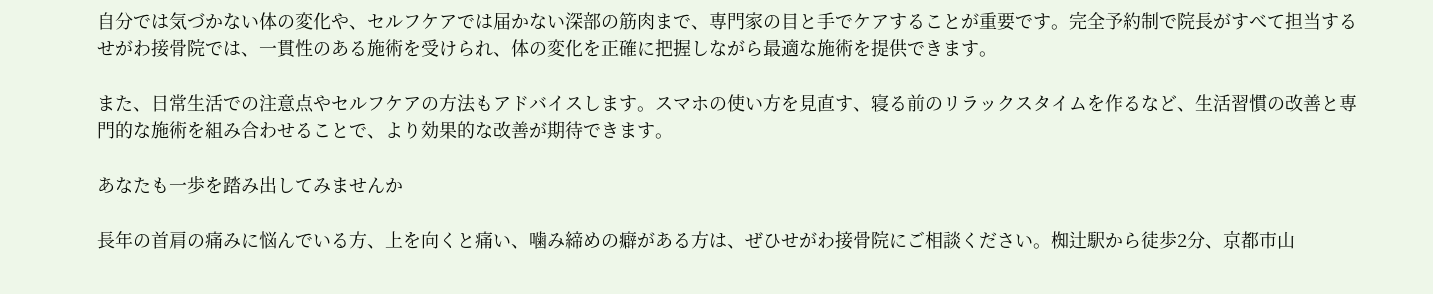自分では気づかない体の変化や、セルフケアでは届かない深部の筋肉まで、専門家の目と手でケアすることが重要です。完全予約制で院長がすべて担当するせがわ接骨院では、一貫性のある施術を受けられ、体の変化を正確に把握しながら最適な施術を提供できます。

また、日常生活での注意点やセルフケアの方法もアドバイスします。スマホの使い方を見直す、寝る前のリラックスタイムを作るなど、生活習慣の改善と専門的な施術を組み合わせることで、より効果的な改善が期待できます。

あなたも一歩を踏み出してみませんか

長年の首肩の痛みに悩んでいる方、上を向くと痛い、噛み締めの癖がある方は、ぜひせがわ接骨院にご相談ください。椥辻駅から徒歩2分、京都市山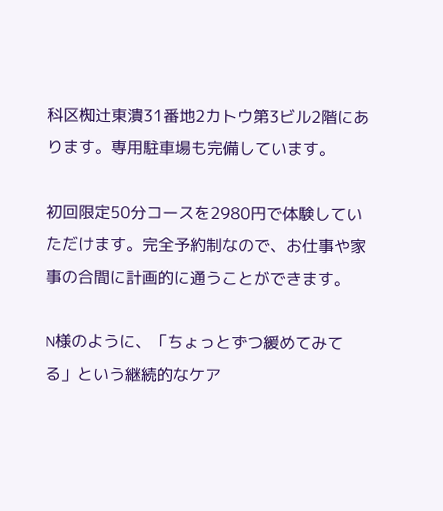科区椥辻東潰31番地2カトウ第3ビル2階にあります。専用駐車場も完備しています。

初回限定50分コースを2980円で体験していただけます。完全予約制なので、お仕事や家事の合間に計画的に通うことができます。

N様のように、「ちょっとずつ緩めてみてる」という継続的なケア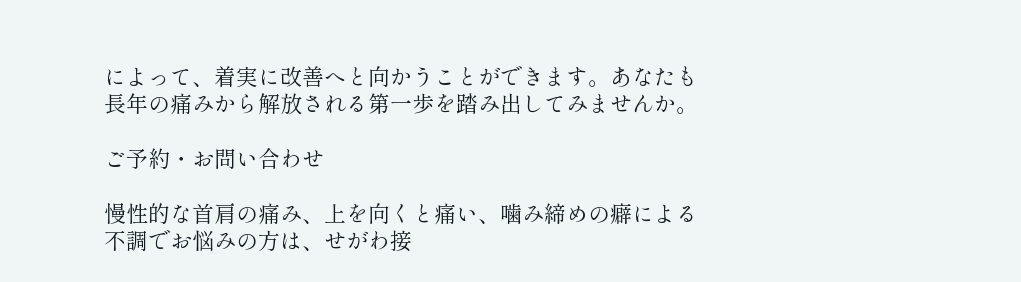によって、着実に改善へと向かうことができます。あなたも長年の痛みから解放される第一歩を踏み出してみませんか。

ご予約・お問い合わせ

慢性的な首肩の痛み、上を向くと痛い、噛み締めの癖による不調でお悩みの方は、せがわ接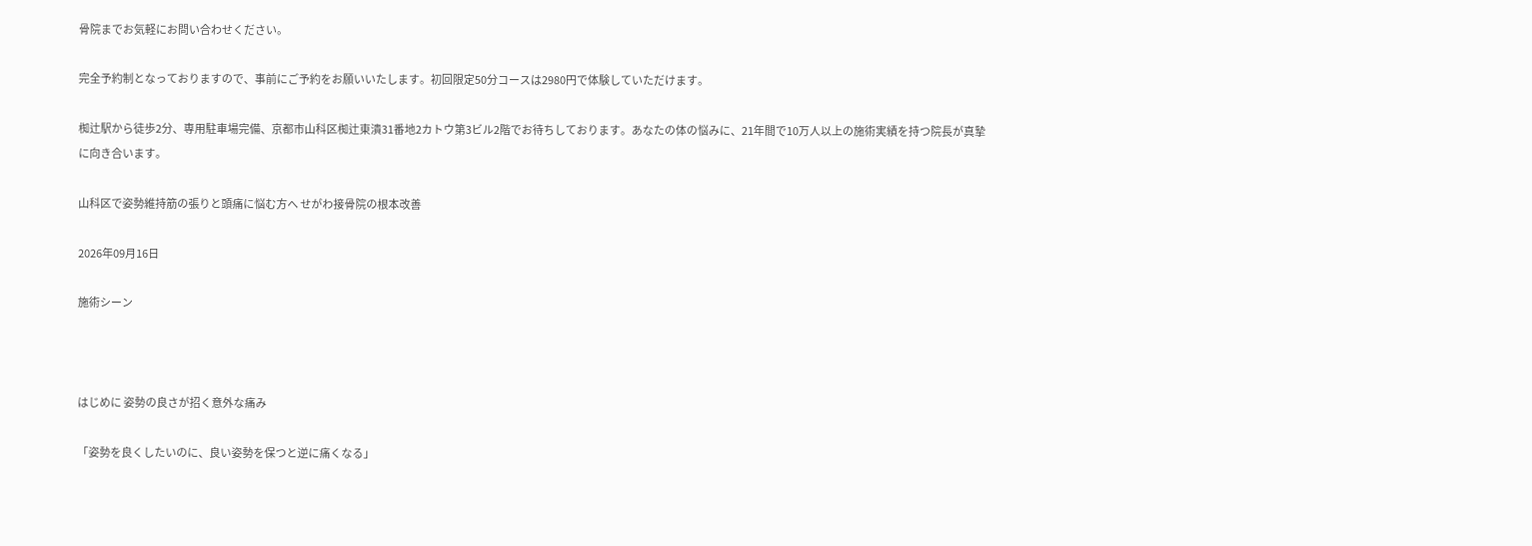骨院までお気軽にお問い合わせください。

完全予約制となっておりますので、事前にご予約をお願いいたします。初回限定50分コースは2980円で体験していただけます。

椥辻駅から徒歩2分、専用駐車場完備、京都市山科区椥辻東潰31番地2カトウ第3ビル2階でお待ちしております。あなたの体の悩みに、21年間で10万人以上の施術実績を持つ院長が真摯に向き合います。

山科区で姿勢維持筋の張りと頭痛に悩む方へ せがわ接骨院の根本改善

2026年09月16日

施術シーン



はじめに 姿勢の良さが招く意外な痛み

「姿勢を良くしたいのに、良い姿勢を保つと逆に痛くなる」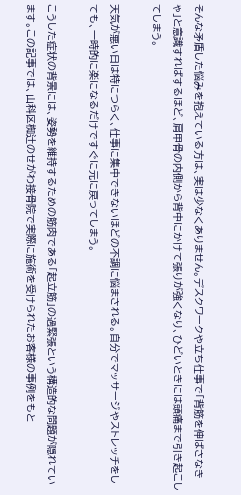そんな矛盾した悩みを抱えている方は、実は少なくありません。デスクワークや立ち仕事で「背筋を伸ばさなきゃ」と意識すればするほど、肩甲骨の内側から背中にかけて張りが強くなり、ひどいときには頭痛まで引き起こしてしまう。

天気が悪い日は特につらく、仕事に集中できないほどの不調に悩まされる。自分でマッサージやストレッチをしても、一時的に楽になるだけですぐに元に戻ってしまう。

こうした症状の背景には、姿勢を維持するための筋肉である「起立筋」の過緊張という構造的な問題が隠れています。この記事では、山科区椥辻のせがわ接骨院で実際に施術を受けられたお客様の事例をもと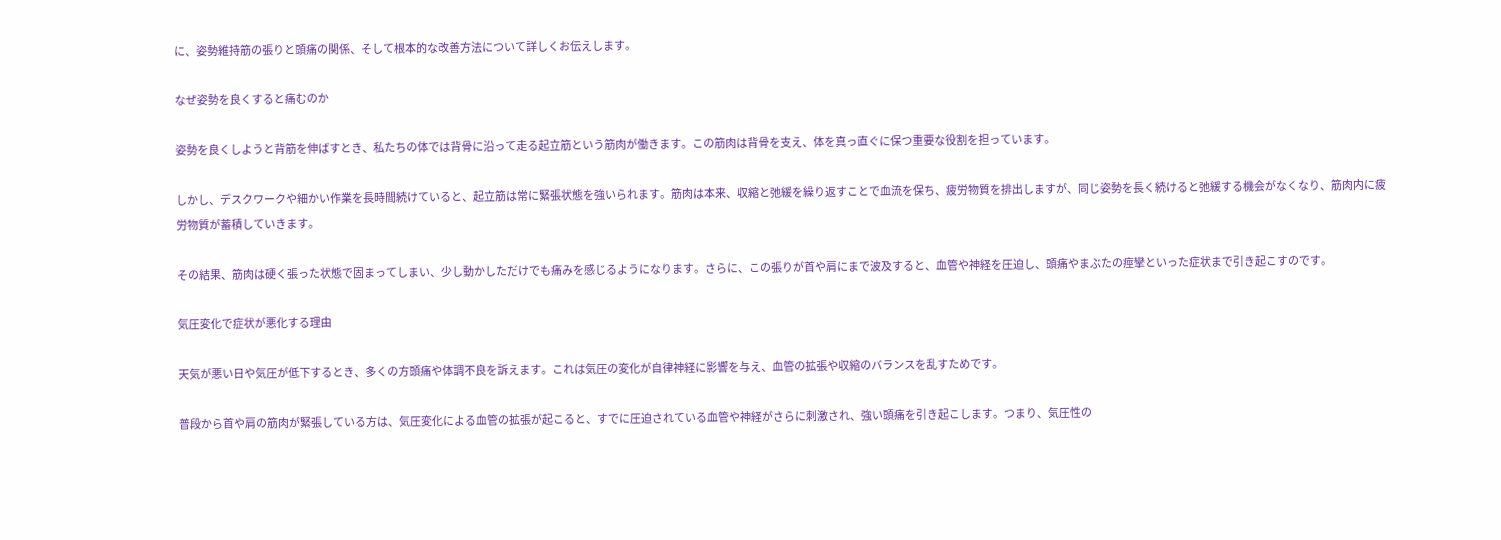に、姿勢維持筋の張りと頭痛の関係、そして根本的な改善方法について詳しくお伝えします。

なぜ姿勢を良くすると痛むのか

姿勢を良くしようと背筋を伸ばすとき、私たちの体では背骨に沿って走る起立筋という筋肉が働きます。この筋肉は背骨を支え、体を真っ直ぐに保つ重要な役割を担っています。

しかし、デスクワークや細かい作業を長時間続けていると、起立筋は常に緊張状態を強いられます。筋肉は本来、収縮と弛緩を繰り返すことで血流を保ち、疲労物質を排出しますが、同じ姿勢を長く続けると弛緩する機会がなくなり、筋肉内に疲労物質が蓄積していきます。

その結果、筋肉は硬く張った状態で固まってしまい、少し動かしただけでも痛みを感じるようになります。さらに、この張りが首や肩にまで波及すると、血管や神経を圧迫し、頭痛やまぶたの痙攣といった症状まで引き起こすのです。

気圧変化で症状が悪化する理由

天気が悪い日や気圧が低下するとき、多くの方頭痛や体調不良を訴えます。これは気圧の変化が自律神経に影響を与え、血管の拡張や収縮のバランスを乱すためです。

普段から首や肩の筋肉が緊張している方は、気圧変化による血管の拡張が起こると、すでに圧迫されている血管や神経がさらに刺激され、強い頭痛を引き起こします。つまり、気圧性の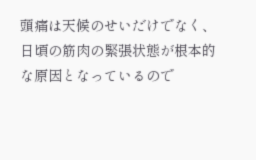頭痛は天候のせいだけでなく、日頃の筋肉の緊張状態が根本的な原因となっているので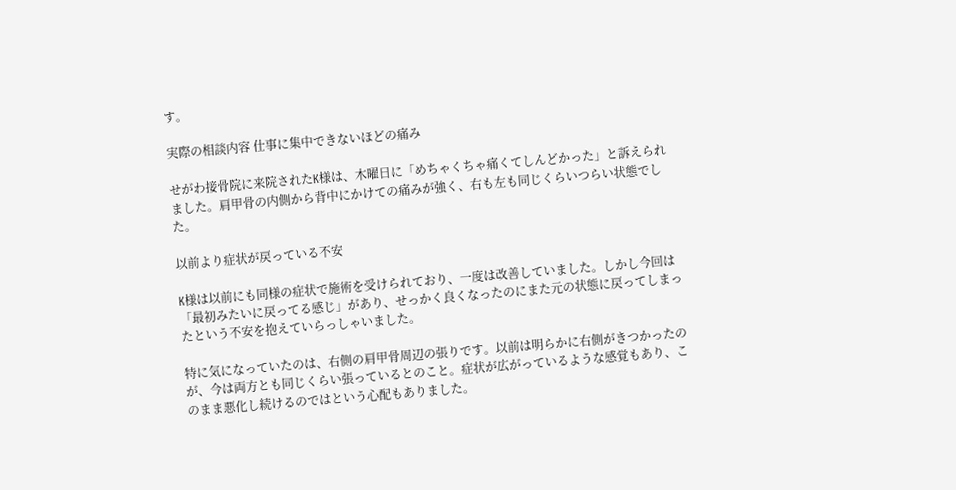す。

実際の相談内容 仕事に集中できないほどの痛み

せがわ接骨院に来院されたK様は、木曜日に「めちゃくちゃ痛くてしんどかった」と訴えられました。肩甲骨の内側から背中にかけての痛みが強く、右も左も同じくらいつらい状態でした。

以前より症状が戻っている不安

K様は以前にも同様の症状で施術を受けられており、一度は改善していました。しかし今回は「最初みたいに戻ってる感じ」があり、せっかく良くなったのにまた元の状態に戻ってしまったという不安を抱えていらっしゃいました。

特に気になっていたのは、右側の肩甲骨周辺の張りです。以前は明らかに右側がきつかったのが、今は両方とも同じくらい張っているとのこと。症状が広がっているような感覚もあり、このまま悪化し続けるのではという心配もありました。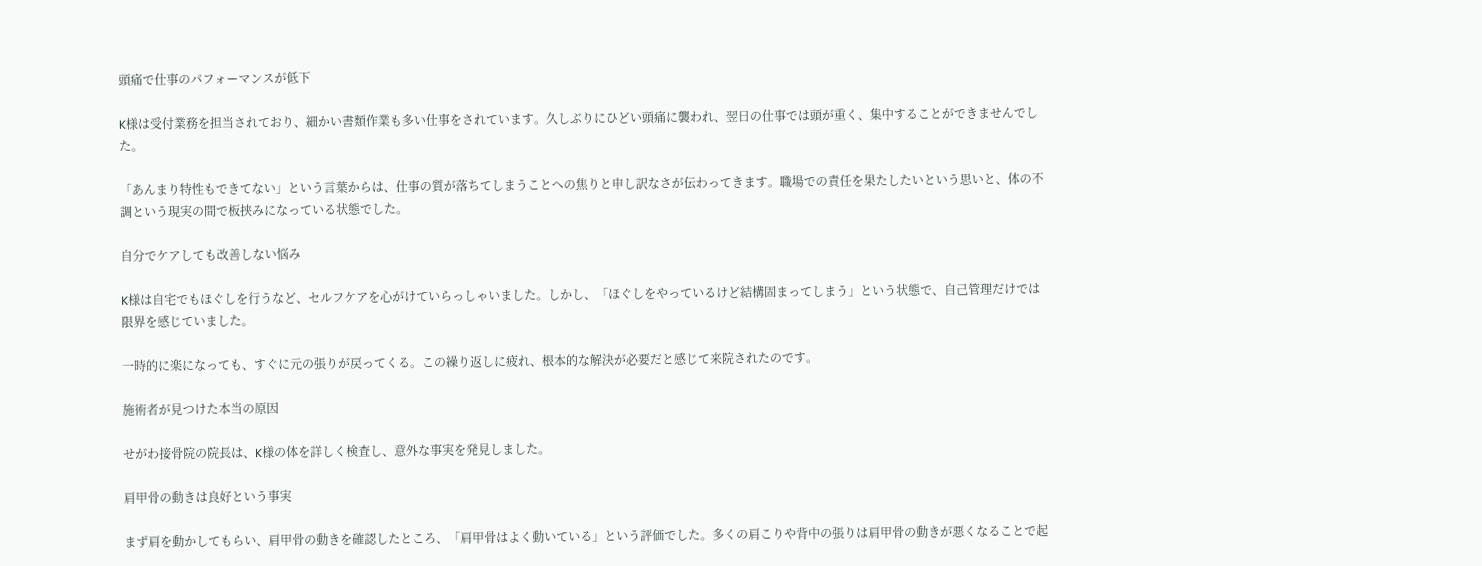頭痛で仕事のパフォーマンスが低下

K様は受付業務を担当されており、細かい書類作業も多い仕事をされています。久しぶりにひどい頭痛に襲われ、翌日の仕事では頭が重く、集中することができませんでした。

「あんまり特性もできてない」という言葉からは、仕事の質が落ちてしまうことへの焦りと申し訳なさが伝わってきます。職場での責任を果たしたいという思いと、体の不調という現実の間で板挟みになっている状態でした。

自分でケアしても改善しない悩み

K様は自宅でもほぐしを行うなど、セルフケアを心がけていらっしゃいました。しかし、「ほぐしをやっているけど結構固まってしまう」という状態で、自己管理だけでは限界を感じていました。

一時的に楽になっても、すぐに元の張りが戻ってくる。この繰り返しに疲れ、根本的な解決が必要だと感じて来院されたのです。

施術者が見つけた本当の原因

せがわ接骨院の院長は、K様の体を詳しく検査し、意外な事実を発見しました。

肩甲骨の動きは良好という事実

まず肩を動かしてもらい、肩甲骨の動きを確認したところ、「肩甲骨はよく動いている」という評価でした。多くの肩こりや背中の張りは肩甲骨の動きが悪くなることで起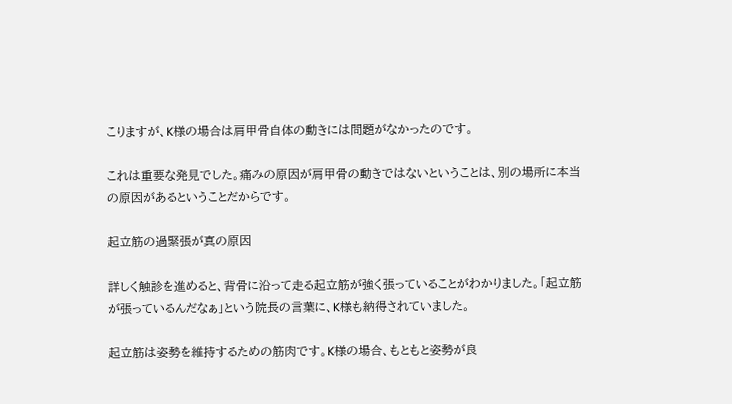こりますが、K様の場合は肩甲骨自体の動きには問題がなかったのです。

これは重要な発見でした。痛みの原因が肩甲骨の動きではないということは、別の場所に本当の原因があるということだからです。

起立筋の過緊張が真の原因

詳しく触診を進めると、背骨に沿って走る起立筋が強く張っていることがわかりました。「起立筋が張っているんだなぁ」という院長の言葉に、K様も納得されていました。

起立筋は姿勢を維持するための筋肉です。K様の場合、もともと姿勢が良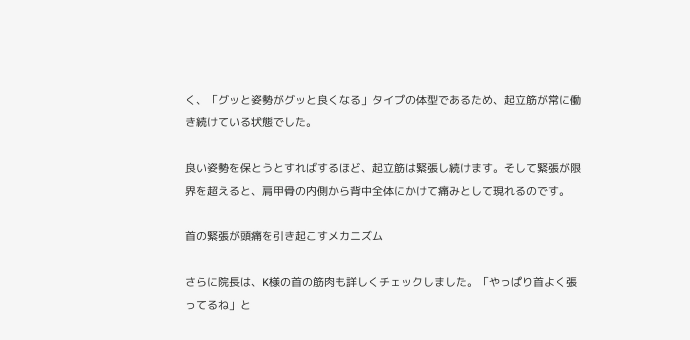く、「グッと姿勢がグッと良くなる」タイプの体型であるため、起立筋が常に働き続けている状態でした。

良い姿勢を保とうとすればするほど、起立筋は緊張し続けます。そして緊張が限界を超えると、肩甲骨の内側から背中全体にかけて痛みとして現れるのです。

首の緊張が頭痛を引き起こすメカニズム

さらに院長は、K様の首の筋肉も詳しくチェックしました。「やっぱり首よく張ってるね」と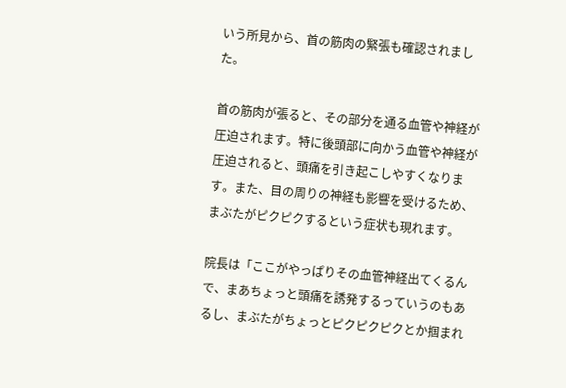いう所見から、首の筋肉の緊張も確認されました。

首の筋肉が張ると、その部分を通る血管や神経が圧迫されます。特に後頭部に向かう血管や神経が圧迫されると、頭痛を引き起こしやすくなります。また、目の周りの神経も影響を受けるため、まぶたがピクピクするという症状も現れます。

院長は「ここがやっぱりその血管神経出てくるんで、まあちょっと頭痛を誘発するっていうのもあるし、まぶたがちょっとピクピクピクとか掴まれ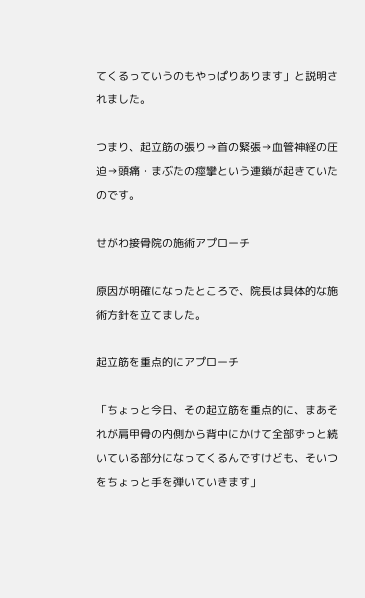てくるっていうのもやっぱりあります」と説明されました。

つまり、起立筋の張り→首の緊張→血管神経の圧迫→頭痛・まぶたの痙攣という連鎖が起きていたのです。

せがわ接骨院の施術アプローチ

原因が明確になったところで、院長は具体的な施術方針を立てました。

起立筋を重点的にアプローチ

「ちょっと今日、その起立筋を重点的に、まあそれが肩甲骨の内側から背中にかけて全部ずっと続いている部分になってくるんですけども、そいつをちょっと手を弾いていきます」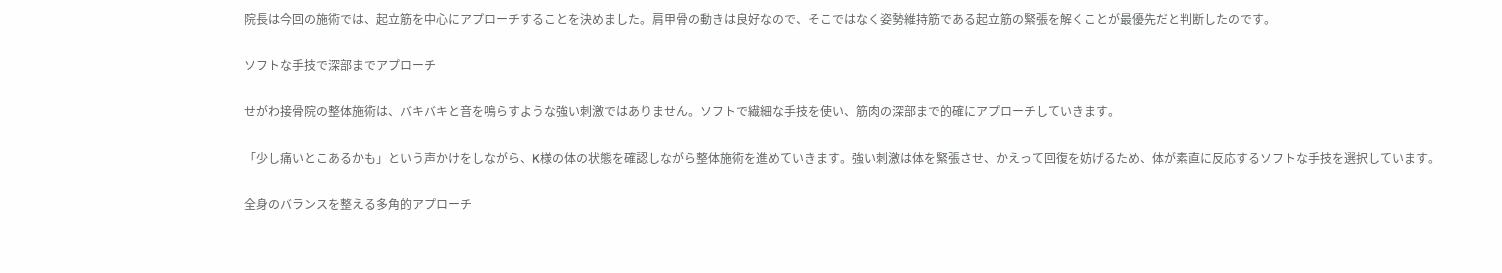院長は今回の施術では、起立筋を中心にアプローチすることを決めました。肩甲骨の動きは良好なので、そこではなく姿勢維持筋である起立筋の緊張を解くことが最優先だと判断したのです。

ソフトな手技で深部までアプローチ

せがわ接骨院の整体施術は、バキバキと音を鳴らすような強い刺激ではありません。ソフトで繊細な手技を使い、筋肉の深部まで的確にアプローチしていきます。

「少し痛いとこあるかも」という声かけをしながら、K様の体の状態を確認しながら整体施術を進めていきます。強い刺激は体を緊張させ、かえって回復を妨げるため、体が素直に反応するソフトな手技を選択しています。

全身のバランスを整える多角的アプローチ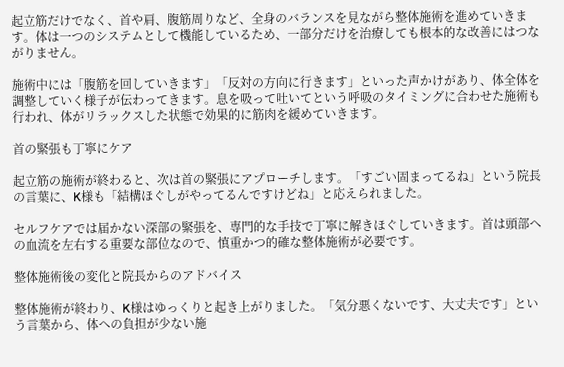起立筋だけでなく、首や肩、腹筋周りなど、全身のバランスを見ながら整体施術を進めていきます。体は一つのシステムとして機能しているため、一部分だけを治療しても根本的な改善にはつながりません。

施術中には「腹筋を回していきます」「反対の方向に行きます」といった声かけがあり、体全体を調整していく様子が伝わってきます。息を吸って吐いてという呼吸のタイミングに合わせた施術も行われ、体がリラックスした状態で効果的に筋肉を緩めていきます。

首の緊張も丁寧にケア

起立筋の施術が終わると、次は首の緊張にアプローチします。「すごい固まってるね」という院長の言葉に、K様も「結構ほぐしがやってるんですけどね」と応えられました。

セルフケアでは届かない深部の緊張を、専門的な手技で丁寧に解きほぐしていきます。首は頭部への血流を左右する重要な部位なので、慎重かつ的確な整体施術が必要です。

整体施術後の変化と院長からのアドバイス

整体施術が終わり、K様はゆっくりと起き上がりました。「気分悪くないです、大丈夫です」という言葉から、体への負担が少ない施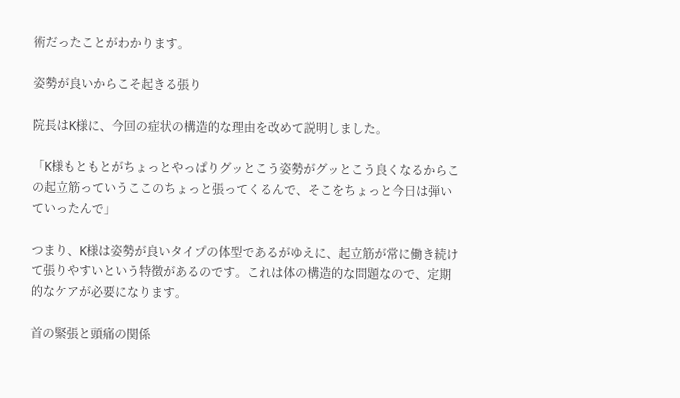術だったことがわかります。

姿勢が良いからこそ起きる張り

院長はK様に、今回の症状の構造的な理由を改めて説明しました。

「K様もともとがちょっとやっぱりグッとこう姿勢がグッとこう良くなるからこの起立筋っていうここのちょっと張ってくるんで、そこをちょっと今日は弾いていったんで」

つまり、K様は姿勢が良いタイプの体型であるがゆえに、起立筋が常に働き続けて張りやすいという特徴があるのです。これは体の構造的な問題なので、定期的なケアが必要になります。

首の緊張と頭痛の関係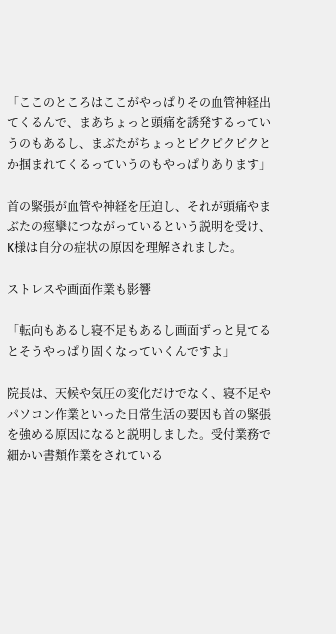「ここのところはここがやっぱりその血管神経出てくるんで、まあちょっと頭痛を誘発するっていうのもあるし、まぶたがちょっとピクピクピクとか掴まれてくるっていうのもやっぱりあります」

首の緊張が血管や神経を圧迫し、それが頭痛やまぶたの痙攣につながっているという説明を受け、K様は自分の症状の原因を理解されました。

ストレスや画面作業も影響

「転向もあるし寝不足もあるし画面ずっと見てるとそうやっぱり固くなっていくんですよ」

院長は、天候や気圧の変化だけでなく、寝不足やパソコン作業といった日常生活の要因も首の緊張を強める原因になると説明しました。受付業務で細かい書類作業をされている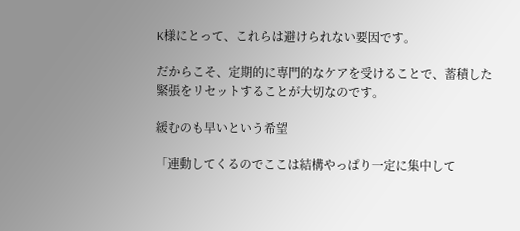K様にとって、これらは避けられない要因です。

だからこそ、定期的に専門的なケアを受けることで、蓄積した緊張をリセットすることが大切なのです。

緩むのも早いという希望

「連動してくるのでここは結構やっぱり一定に集中して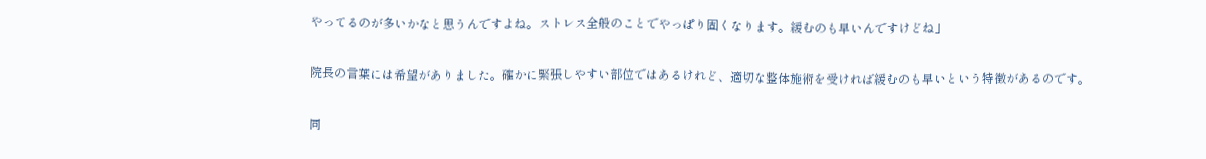やってるのが多いかなと思うんですよね。ストレス全般のことでやっぱり固くなります。緩むのも早いんですけどね」

院長の言葉には希望がありました。確かに緊張しやすい部位ではあるけれど、適切な整体施術を受ければ緩むのも早いという特徴があるのです。

同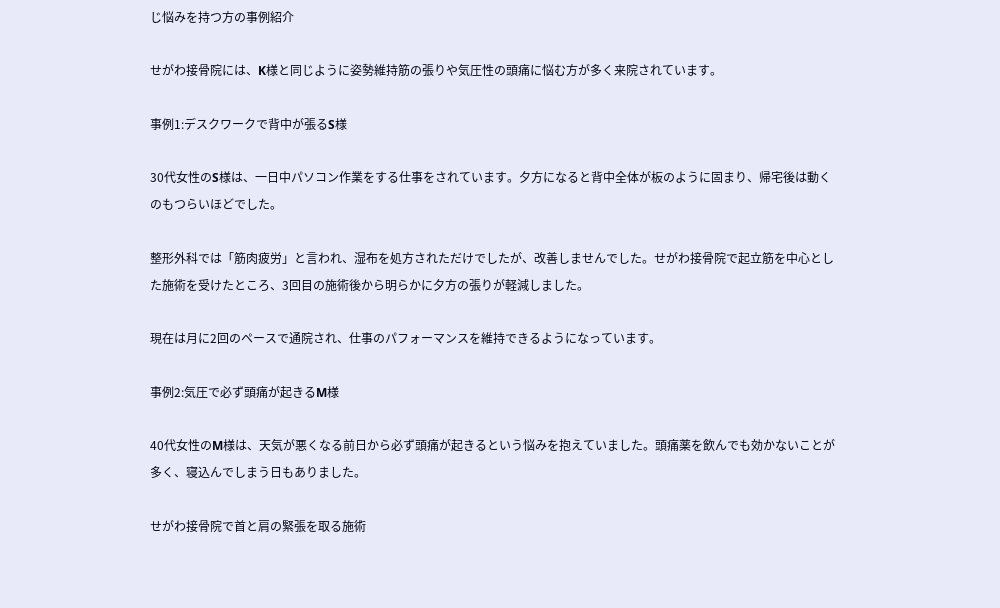じ悩みを持つ方の事例紹介

せがわ接骨院には、K様と同じように姿勢維持筋の張りや気圧性の頭痛に悩む方が多く来院されています。

事例1:デスクワークで背中が張るS様

30代女性のS様は、一日中パソコン作業をする仕事をされています。夕方になると背中全体が板のように固まり、帰宅後は動くのもつらいほどでした。

整形外科では「筋肉疲労」と言われ、湿布を処方されただけでしたが、改善しませんでした。せがわ接骨院で起立筋を中心とした施術を受けたところ、3回目の施術後から明らかに夕方の張りが軽減しました。

現在は月に2回のペースで通院され、仕事のパフォーマンスを維持できるようになっています。

事例2:気圧で必ず頭痛が起きるM様

40代女性のM様は、天気が悪くなる前日から必ず頭痛が起きるという悩みを抱えていました。頭痛薬を飲んでも効かないことが多く、寝込んでしまう日もありました。

せがわ接骨院で首と肩の緊張を取る施術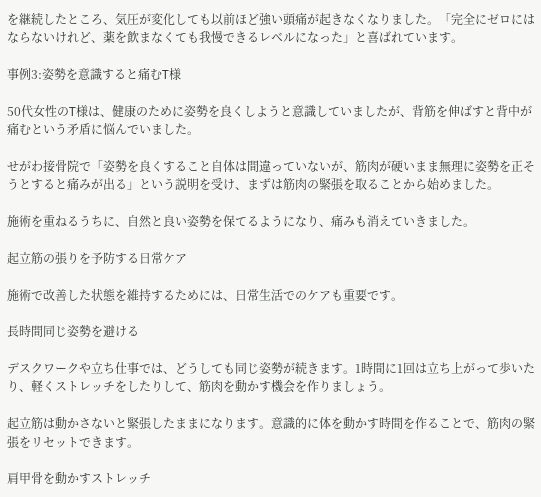を継続したところ、気圧が変化しても以前ほど強い頭痛が起きなくなりました。「完全にゼロにはならないけれど、薬を飲まなくても我慢できるレベルになった」と喜ばれています。

事例3:姿勢を意識すると痛むT様

50代女性のT様は、健康のために姿勢を良くしようと意識していましたが、背筋を伸ばすと背中が痛むという矛盾に悩んでいました。

せがわ接骨院で「姿勢を良くすること自体は間違っていないが、筋肉が硬いまま無理に姿勢を正そうとすると痛みが出る」という説明を受け、まずは筋肉の緊張を取ることから始めました。

施術を重ねるうちに、自然と良い姿勢を保てるようになり、痛みも消えていきました。

起立筋の張りを予防する日常ケア

施術で改善した状態を維持するためには、日常生活でのケアも重要です。

長時間同じ姿勢を避ける

デスクワークや立ち仕事では、どうしても同じ姿勢が続きます。1時間に1回は立ち上がって歩いたり、軽くストレッチをしたりして、筋肉を動かす機会を作りましょう。

起立筋は動かさないと緊張したままになります。意識的に体を動かす時間を作ることで、筋肉の緊張をリセットできます。

肩甲骨を動かすストレッチ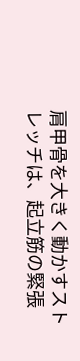肩甲骨を大きく動かすストレッチは、起立筋の緊張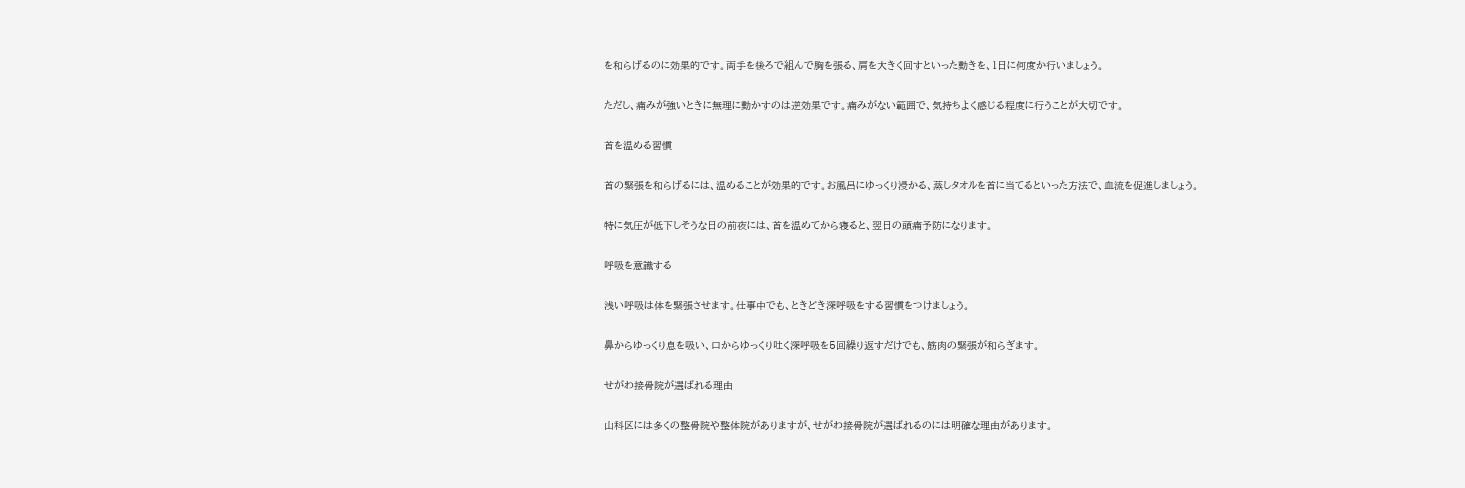を和らげるのに効果的です。両手を後ろで組んで胸を張る、肩を大きく回すといった動きを、1日に何度か行いましょう。

ただし、痛みが強いときに無理に動かすのは逆効果です。痛みがない範囲で、気持ちよく感じる程度に行うことが大切です。

首を温める習慣

首の緊張を和らげるには、温めることが効果的です。お風呂にゆっくり浸かる、蒸しタオルを首に当てるといった方法で、血流を促進しましょう。

特に気圧が低下しそうな日の前夜には、首を温めてから寝ると、翌日の頭痛予防になります。

呼吸を意識する

浅い呼吸は体を緊張させます。仕事中でも、ときどき深呼吸をする習慣をつけましょう。

鼻からゆっくり息を吸い、口からゆっくり吐く深呼吸を5回繰り返すだけでも、筋肉の緊張が和らぎます。

せがわ接骨院が選ばれる理由

山科区には多くの整骨院や整体院がありますが、せがわ接骨院が選ばれるのには明確な理由があります。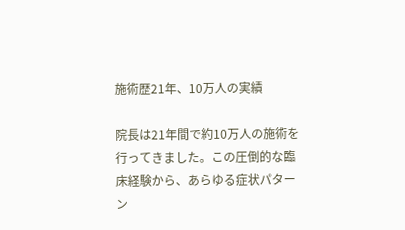施術歴21年、10万人の実績

院長は21年間で約10万人の施術を行ってきました。この圧倒的な臨床経験から、あらゆる症状パターン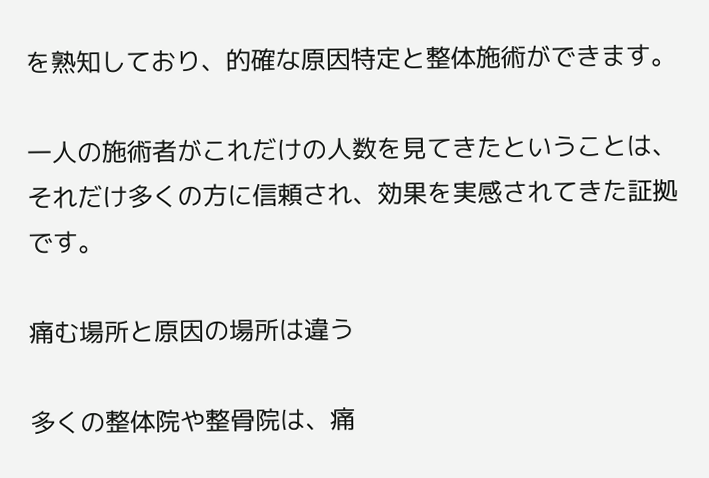を熟知しており、的確な原因特定と整体施術ができます。

一人の施術者がこれだけの人数を見てきたということは、それだけ多くの方に信頼され、効果を実感されてきた証拠です。

痛む場所と原因の場所は違う

多くの整体院や整骨院は、痛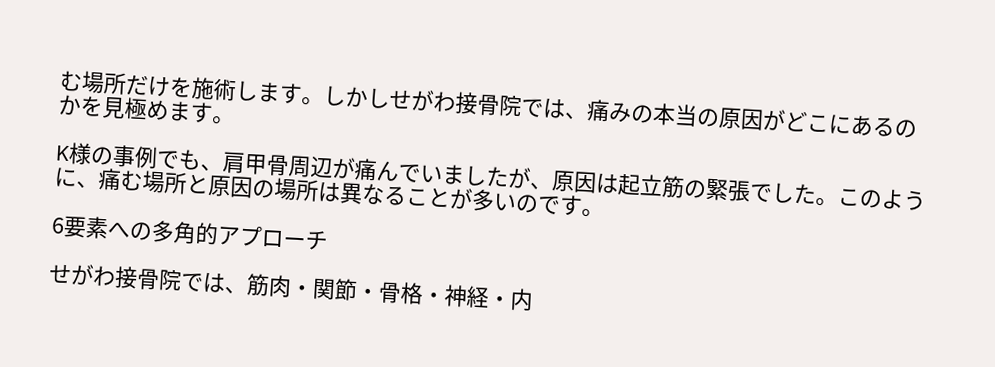む場所だけを施術します。しかしせがわ接骨院では、痛みの本当の原因がどこにあるのかを見極めます。

K様の事例でも、肩甲骨周辺が痛んでいましたが、原因は起立筋の緊張でした。このように、痛む場所と原因の場所は異なることが多いのです。

6要素への多角的アプローチ

せがわ接骨院では、筋肉・関節・骨格・神経・内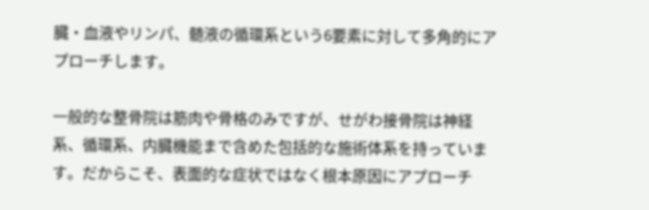臓・血液やリンパ、髄液の循環系という6要素に対して多角的にアプローチします。

一般的な整骨院は筋肉や骨格のみですが、せがわ接骨院は神経系、循環系、内臓機能まで含めた包括的な施術体系を持っています。だからこそ、表面的な症状ではなく根本原因にアプローチ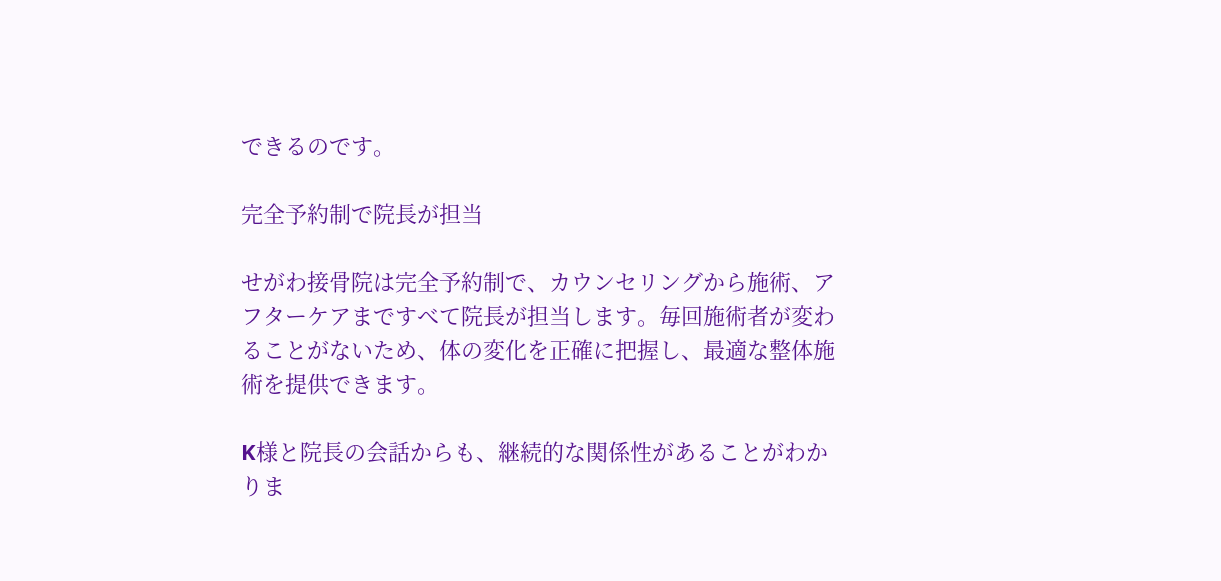できるのです。

完全予約制で院長が担当

せがわ接骨院は完全予約制で、カウンセリングから施術、アフターケアまですべて院長が担当します。毎回施術者が変わることがないため、体の変化を正確に把握し、最適な整体施術を提供できます。

K様と院長の会話からも、継続的な関係性があることがわかりま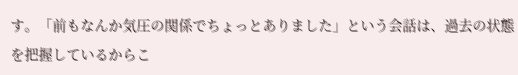す。「前もなんか気圧の関係でちょっとありました」という会話は、過去の状態を把握しているからこ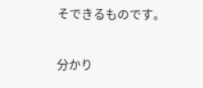そできるものです。

分かり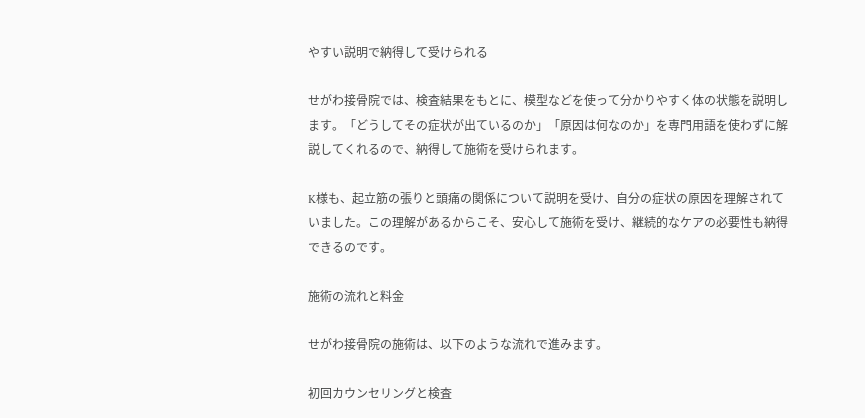やすい説明で納得して受けられる

せがわ接骨院では、検査結果をもとに、模型などを使って分かりやすく体の状態を説明します。「どうしてその症状が出ているのか」「原因は何なのか」を専門用語を使わずに解説してくれるので、納得して施術を受けられます。

K様も、起立筋の張りと頭痛の関係について説明を受け、自分の症状の原因を理解されていました。この理解があるからこそ、安心して施術を受け、継続的なケアの必要性も納得できるのです。

施術の流れと料金

せがわ接骨院の施術は、以下のような流れで進みます。

初回カウンセリングと検査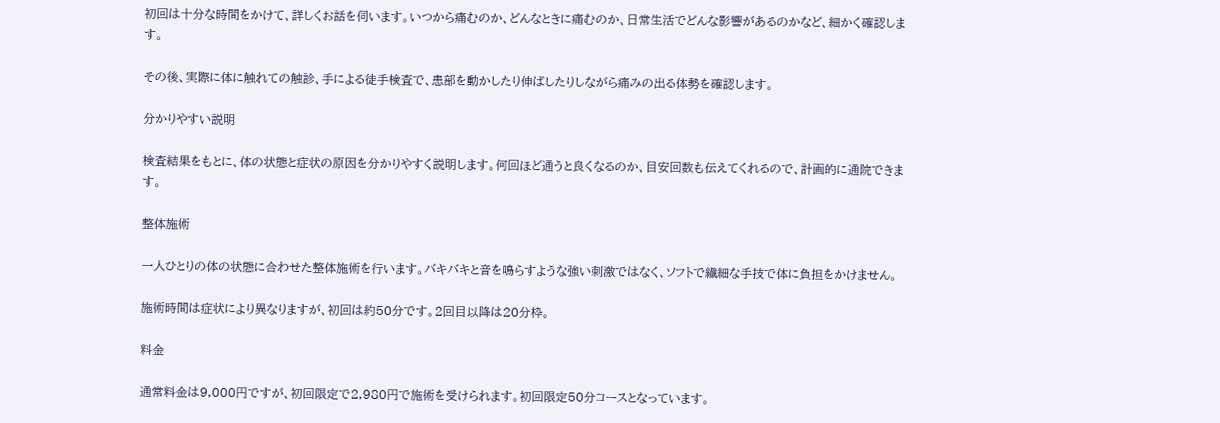初回は十分な時間をかけて、詳しくお話を伺います。いつから痛むのか、どんなときに痛むのか、日常生活でどんな影響があるのかなど、細かく確認します。

その後、実際に体に触れての触診、手による徒手検査で、患部を動かしたり伸ばしたりしながら痛みの出る体勢を確認します。

分かりやすい説明

検査結果をもとに、体の状態と症状の原因を分かりやすく説明します。何回ほど通うと良くなるのか、目安回数も伝えてくれるので、計画的に通院できます。

整体施術

一人ひとりの体の状態に合わせた整体施術を行います。バキバキと音を鳴らすような強い刺激ではなく、ソフトで繊細な手技で体に負担をかけません。

施術時間は症状により異なりますが、初回は約50分です。2回目以降は20分枠。

料金

通常料金は9,000円ですが、初回限定で2,980円で施術を受けられます。初回限定50分コースとなっています。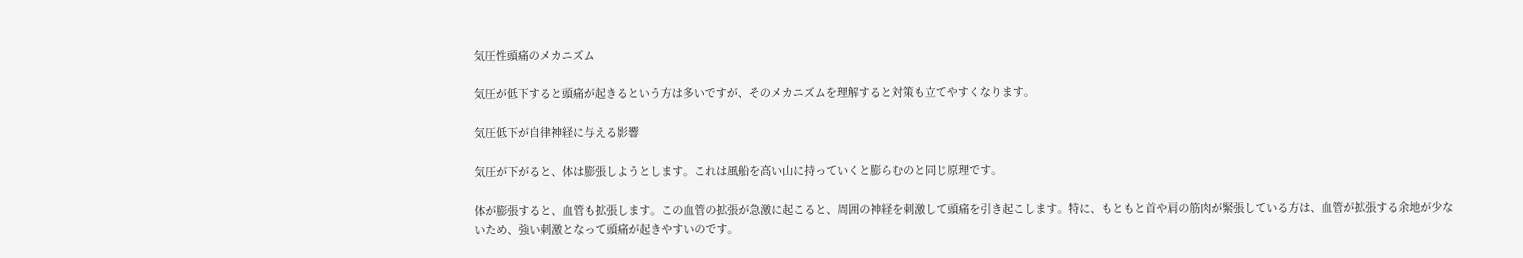気圧性頭痛のメカニズム

気圧が低下すると頭痛が起きるという方は多いですが、そのメカニズムを理解すると対策も立てやすくなります。

気圧低下が自律神経に与える影響

気圧が下がると、体は膨張しようとします。これは風船を高い山に持っていくと膨らむのと同じ原理です。

体が膨張すると、血管も拡張します。この血管の拡張が急激に起こると、周囲の神経を刺激して頭痛を引き起こします。特に、もともと首や肩の筋肉が緊張している方は、血管が拡張する余地が少ないため、強い刺激となって頭痛が起きやすいのです。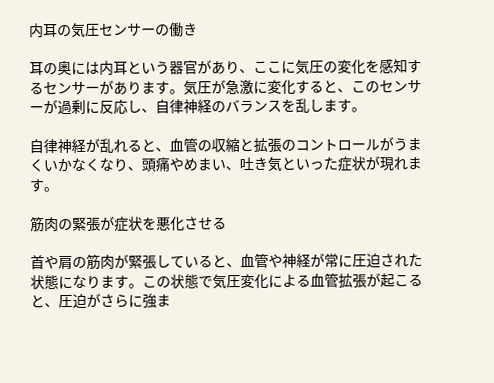内耳の気圧センサーの働き

耳の奥には内耳という器官があり、ここに気圧の変化を感知するセンサーがあります。気圧が急激に変化すると、このセンサーが過剰に反応し、自律神経のバランスを乱します。

自律神経が乱れると、血管の収縮と拡張のコントロールがうまくいかなくなり、頭痛やめまい、吐き気といった症状が現れます。

筋肉の緊張が症状を悪化させる

首や肩の筋肉が緊張していると、血管や神経が常に圧迫された状態になります。この状態で気圧変化による血管拡張が起こると、圧迫がさらに強ま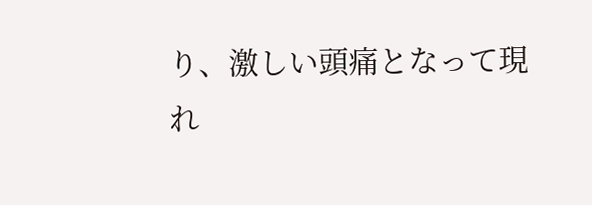り、激しい頭痛となって現れ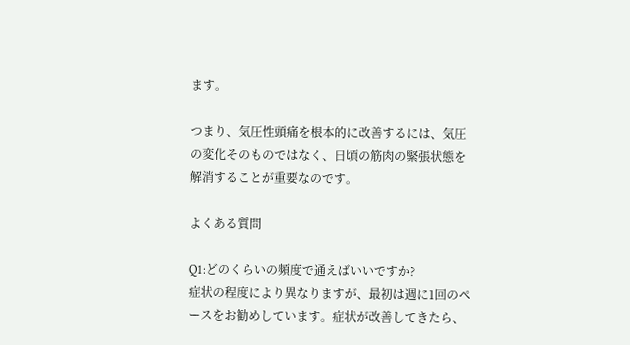ます。

つまり、気圧性頭痛を根本的に改善するには、気圧の変化そのものではなく、日頃の筋肉の緊張状態を解消することが重要なのです。

よくある質問

Q1:どのくらいの頻度で通えばいいですか?
症状の程度により異なりますが、最初は週に1回のペースをお勧めしています。症状が改善してきたら、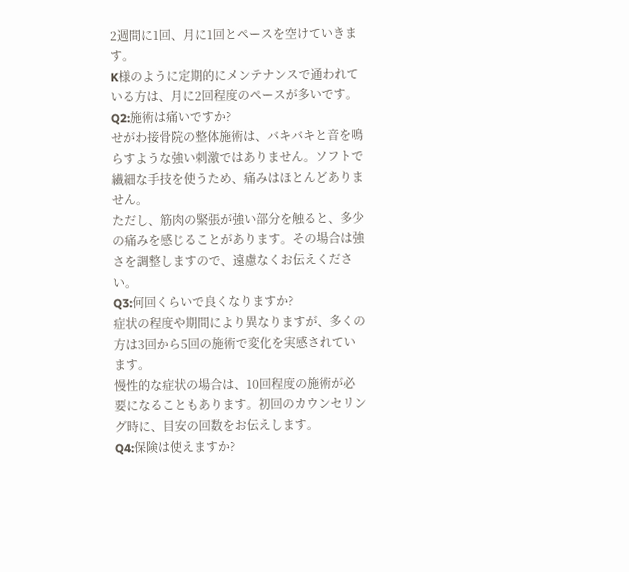2週間に1回、月に1回とペースを空けていきます。
K様のように定期的にメンテナンスで通われている方は、月に2回程度のペースが多いです。
Q2:施術は痛いですか?
せがわ接骨院の整体施術は、バキバキと音を鳴らすような強い刺激ではありません。ソフトで繊細な手技を使うため、痛みはほとんどありません。
ただし、筋肉の緊張が強い部分を触ると、多少の痛みを感じることがあります。その場合は強さを調整しますので、遠慮なくお伝えください。
Q3:何回くらいで良くなりますか?
症状の程度や期間により異なりますが、多くの方は3回から5回の施術で変化を実感されています。
慢性的な症状の場合は、10回程度の施術が必要になることもあります。初回のカウンセリング時に、目安の回数をお伝えします。
Q4:保険は使えますか?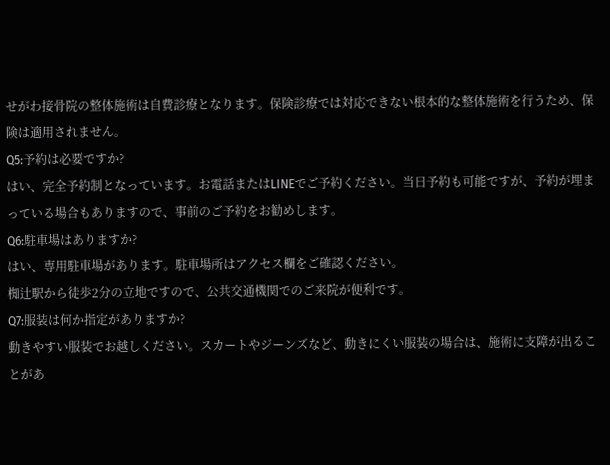せがわ接骨院の整体施術は自費診療となります。保険診療では対応できない根本的な整体施術を行うため、保険は適用されません。
Q5:予約は必要ですか?
はい、完全予約制となっています。お電話またはLINEでご予約ください。当日予約も可能ですが、予約が埋まっている場合もありますので、事前のご予約をお勧めします。
Q6:駐車場はありますか?
はい、専用駐車場があります。駐車場所はアクセス欄をご確認ください。
椥辻駅から徒歩2分の立地ですので、公共交通機関でのご来院が便利です。
Q7:服装は何か指定がありますか?
動きやすい服装でお越しください。スカートやジーンズなど、動きにくい服装の場合は、施術に支障が出ることがあ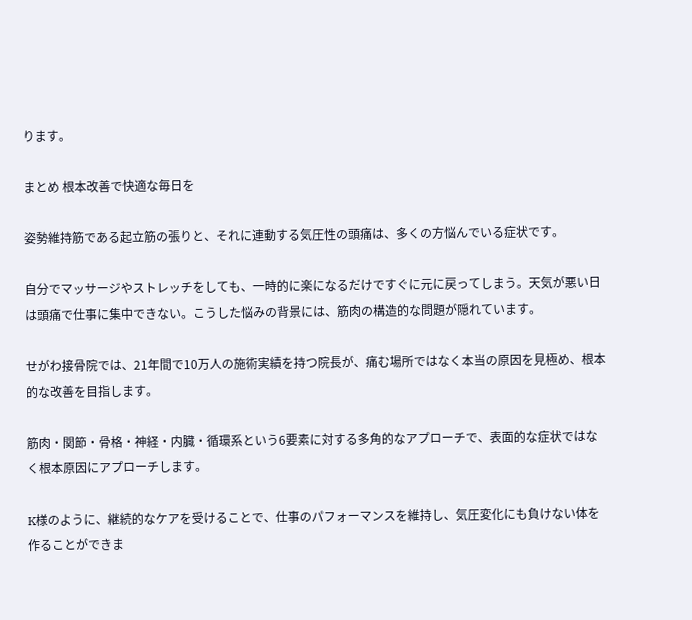ります。

まとめ 根本改善で快適な毎日を

姿勢維持筋である起立筋の張りと、それに連動する気圧性の頭痛は、多くの方悩んでいる症状です。

自分でマッサージやストレッチをしても、一時的に楽になるだけですぐに元に戻ってしまう。天気が悪い日は頭痛で仕事に集中できない。こうした悩みの背景には、筋肉の構造的な問題が隠れています。

せがわ接骨院では、21年間で10万人の施術実績を持つ院長が、痛む場所ではなく本当の原因を見極め、根本的な改善を目指します。

筋肉・関節・骨格・神経・内臓・循環系という6要素に対する多角的なアプローチで、表面的な症状ではなく根本原因にアプローチします。

K様のように、継続的なケアを受けることで、仕事のパフォーマンスを維持し、気圧変化にも負けない体を作ることができま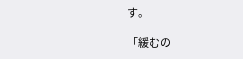す。

「緩むの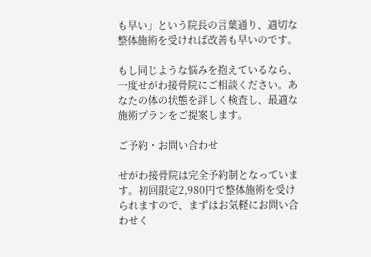も早い」という院長の言葉通り、適切な整体施術を受ければ改善も早いのです。

もし同じような悩みを抱えているなら、一度せがわ接骨院にご相談ください。あなたの体の状態を詳しく検査し、最適な施術プランをご提案します。

ご予約・お問い合わせ

せがわ接骨院は完全予約制となっています。初回限定2,980円で整体施術を受けられますので、まずはお気軽にお問い合わせく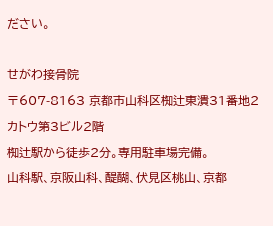ださい。

せがわ接骨院
〒607-8163 京都市山科区椥辻東潰31番地2カトウ第3ビル2階
椥辻駅から徒歩2分。専用駐車場完備。
山科駅、京阪山科、醍醐、伏見区桃山、京都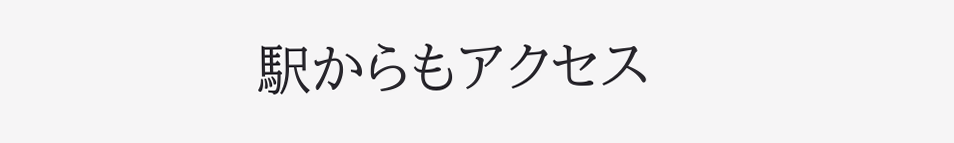駅からもアクセス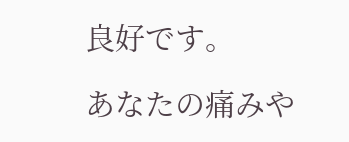良好です。

あなたの痛みや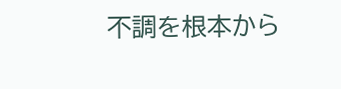不調を根本から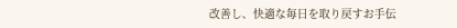改善し、快適な毎日を取り戻すお手伝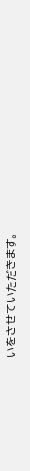いをさせていただきます。